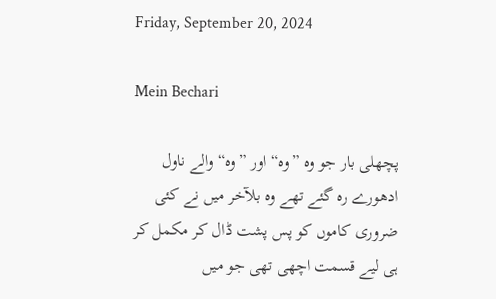Friday, September 20, 2024

Mein Bechari

پچھلی بار جو وہ ”وہ“ اور ”وہ“ والے ناول ادھورے رہ گئے تھے وہ بلآخر میں نے کئی ضروری کاموں کو پس پشت ڈال کر مکمل کر ہی لیے قسمت اچھی تھی جو میں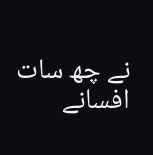نے چھ سات افسانے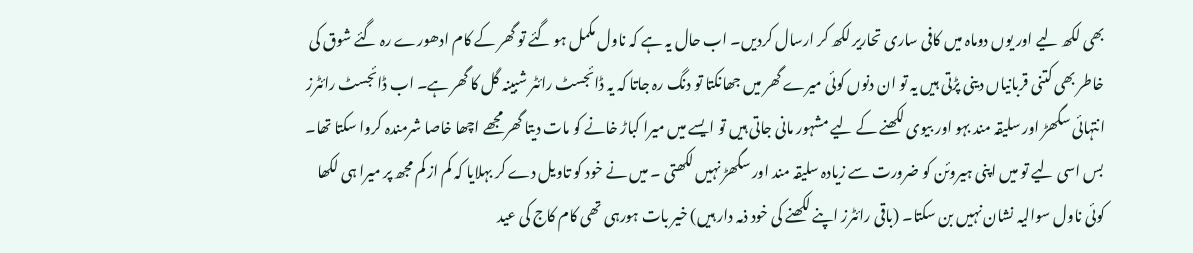بھی لکھ لیے اور یوں دوماہ میں کافی ساری تحاریر لکھ کر ارسال کردیں۔ اب حال یہ ہے کہ ناول مکمل ہو گئے تو گھر کے کام ادھورے رہ گئے شوق کی خاطر بھی کتنی قربانیاں دینی پڑتی ہیں یہ تو ان دنوں کوئی میرے گھر میں جھانکتا تو دنگ رہ جاتا کہ یہ ڈائجسٹ رائٹر شبینہ گل کا گھر ہے۔ اب ڈائجسٹ رائٹرز انتہائی سگھڑ اور سلیقہ مند بہو اور بیوی لکھنے کے لیے مشہور مانی جاتی ہیں تو ایسے میں میرا کباڑ خانے کو مات دیتا گھر مجھے اچھا خاصا شرمندہ کروا سکتا تھا۔ بس اسی لیے تو میں اپنی ہیروئن کو ضرورت سے زیادہ سلیقہ مند اور سگھڑ نہیں لکھتی ۔ میں نے خود کو تاویل دے کر بہلایا کہ کم از کم مجھ پر میرا ہی لکھا کوئی ناول سوالیہ نشان نہیں بن سکتا۔ (باقی رائٹرز اپنے لکھنے کی خود ذمہ دار ہیں) خیر بات ہورہی تھی کام کاج کی عید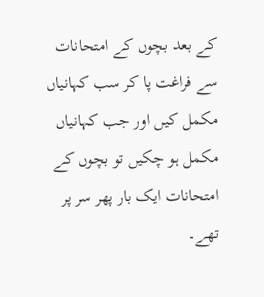کے بعد بچوں کے امتحانات سے فراغت پا کر سب کہانیاں مکمل کیں اور جب کہانیاں مکمل ہو چکیں تو بچوں کے امتحانات ایک بار پھر سر پر تھے۔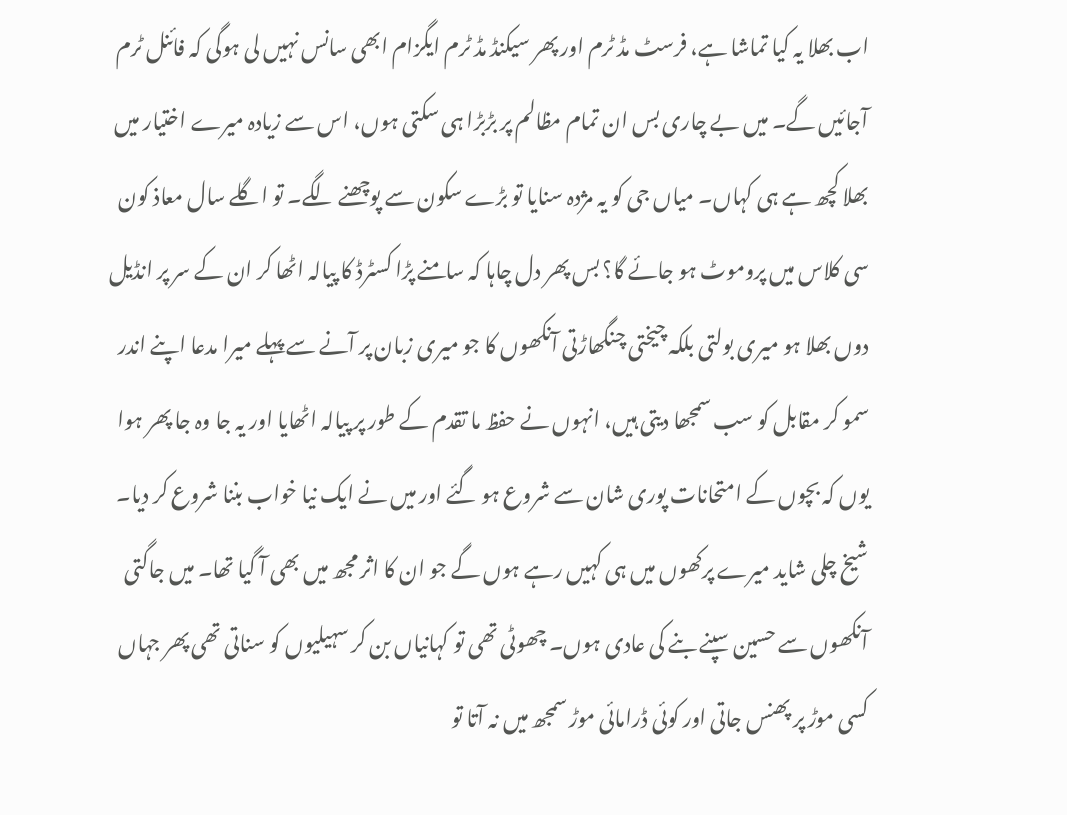اب بھلا یہ کیا تماشا ہے، فرسٹ مڈ ٹرم اور پھر سیکنڈ مڈ ٹرم ایگزام ابھی سانس نہیں لی ہوگی کہ فائنل ٹرم آجائیں گے۔ میں بے چاری بس ان تمام مظالم پر بڑبڑا ہی سکتی ہوں، اس سے زیادہ میرے اختیار میں بھلا کچھ ہے ہی کہاں۔ میاں جی کو یہ مژدہ سنایا تو بڑے سکون سے پوچھنے لگے۔ تو اگلے سال معاذ کون سی کلاس میں پروموٹ ہو جائے گا؟ بس پھر دل چاہا کہ سامنے پڑا کسٹرڈ کا پیالہ اٹھا کر ان کے سر پر انڈیل دوں بھلا ہو میری بولتی بلکہ چیختی چنگھاڑتی آنکھوں کا جو میری زبان پر آنے سے پہلے میرا مدعا اپنے اندر سمو کر مقابل کو سب سمجھا دیتی ہیں، انہوں نے حفظ ما تقدم کے طور پر پیالہ اٹھایا اور یہ جا وہ جا پھر ہوا یوں کہ بچوں کے امتحانات پوری شان سے شروع ہو گئے اور میں نے ایک نیا خواب بننا شروع کر دیا۔ شیخ چلی شاید میرے پرکھوں میں ہی کہیں رہے ہوں گے جو ان کا اثر مجھ میں بھی آ گیا تھا۔ میں جاگتی آنکھوں سے حسین سپنے بنے کی عادی ہوں۔ چھوٹی تھی تو کہانیاں بن کر سہیلیوں کو سناتی تھی پھر جہاں کسی موڑ پر پھنس جاتی اور کوئی ڈرامائی موڑ سمجھ میں نہ آتا تو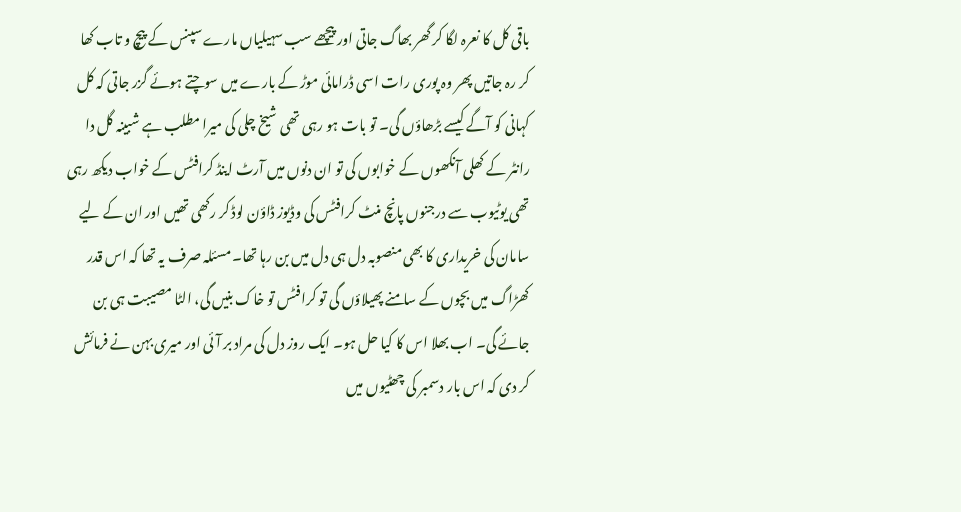باقی کل کا نعرہ لگا کر گھر بھاگ جاتی اور پیچھے سب سہیلیاں مارے سپنس کے پیچ و تاب کھا کر رہ جاتیں پھر وہ پوری رات اسی ڈرامائی موڑ کے بارے میں سوچتے ہوئے گزر جاتی کہ کل کہانی کو آگے کیسے بڑھاؤں گی۔ تو بات ہو رہی تھی شیخ چلی کی میرا مطلب ہے شبینہ گل دا رانٹر کے کھلی آنکھوں کے خوابوں کی تو ان دنوں میں آرٹ اینڈ کرافٹس کے خواب دیکھ رہی تھی یوٹیوب سے درجنوں پانچ منٹ کرافٹس کی وڈیوز ڈاؤن لوڈ کر رکھی تھیں اور ان کے لیے سامان کی خریداری کا بھی منصوبہ دل ہی دل میں بن رہا تھا۔ مسئلہ صرف یہ تھا کہ اس قدر کھڑاگ میں بچوں کے سامنے پھیلاؤں گی تو کرافٹس تو خاک بنیں گی، الٹا مصیبت ہی بن جائے گی۔ اب بھلا اس کا کیا حل ہو۔ ایک روز دل کی مراد بر آئی اور میری بہن نے فرمائش کر دی کہ اس بار دسمبر کی چھٹیوں میں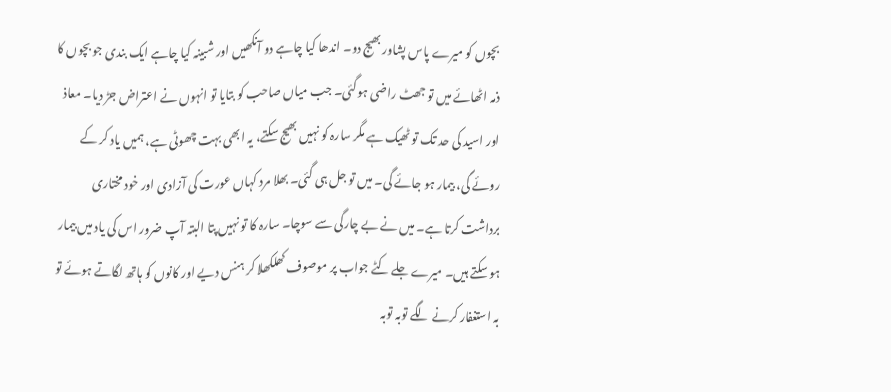بچوں کو میرے پاس پشاور بھیج دو۔ اندھا کیا چاہے دو آنکھیں اور شبینہ کیا چاہے ایک بندی جو بچوں کا ذمہ اٹھائے میں تو جھٹ راضی ہوگئی۔ جب میاں صاحب کو بتایا تو انہوں نے اعتراض جڑ دیا۔ معاذ اور اسید کی حد تک تو ٹھیک ہے مگر سارہ کو نہیں بھیج سکتے، یہ ابھی بہت چھوٹی ہے، ہمیں یاد کر کے روئے گی، بیمار ہو جائے گی۔ میں تو جل ہی گئی۔ بھلا مرد کہاں عورت کی آزادی اور خود مختاری برداشت کرتا ہے۔ میں نے بے چارگی سے سوچا۔ سارہ کا تو نہیں پتا البتہ آپ ضرور اس کی یاد میں بیمار ہو سکتے ہیں۔ میرے جلے کٹے جواب پر موصوف کھلکھلا کر ہنس دیے اور کانوں کو ہاتھ لگاتے ہوئے تو بہ استغفار کرنے لگے توبہ توبہ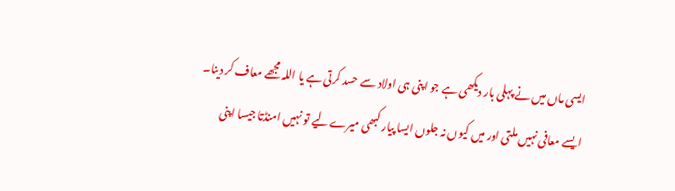ایسی ماں میں نے پہلی بار دیکھی ہے جو اپنی ہی اولاد سے حسد کرتی ہے یا اللہ مجھے معاف کر دینا۔ ایسے معافی نہیں ملتی اور میں کیوں نہ جلوں ایسا پیار کبھی میرے لیے تو نہیں امنڈتا جیسا اپنی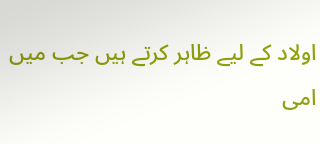اولاد کے لیے ظاہر کرتے ہیں جب میں امی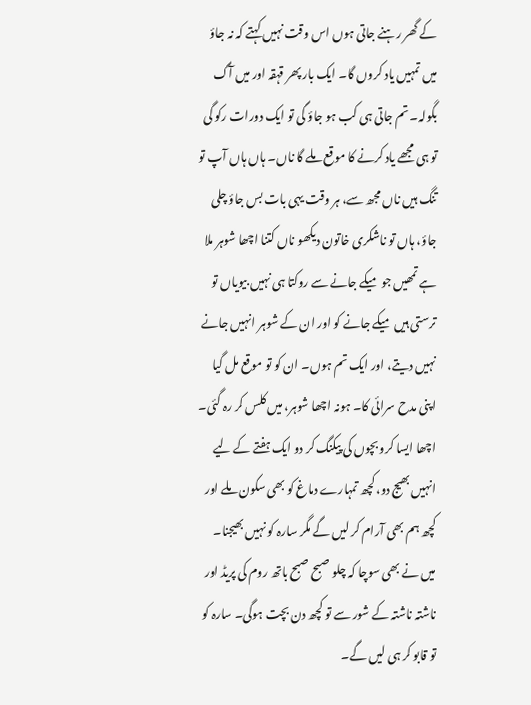کے گھر رہنے جاتی ہوں اس وقت نہیں کہتے کہ نہ جاؤ میں تمہیں یاد کروں گا۔ ایک بار پھر قہقہ اور میں آگ بگولہ۔ تم جاتی ہی کب ہو جاؤ گی تو ایک دورات رکو گی تو ہی مجھے یاد کرنے کا موقع ملے گا ناں۔ ہاں ہاں آپ تو تنگ ہیں ناں مجھ سے، ہر وقت یہی بات بس جاؤ چلی جاؤ، ہاں تو ناشکری خاتون دیکھو ناں کتنا اچھا شوہر ملا ہے تمھیں جو میکے جانے سے روکتا ہی نہیں بیویاں تو ترستی ہیں میکے جانے کو اور ان کے شوہر انہیں جانے نہیں دیتے، اور ایک تم ہوں۔ ان کو تو موقع مل گیا اپنی مدح سرائی کا۔ ہونہ اچھا شوہر، میں کلس کر رہ گئی۔ اچھا ایسا کرو بچوں کی پیکنگ کر دو ایک ہفتے کے لیے انہیں بھیج دو، کچھ تمہارے دماغ کو بھی سکون ملے اور کچھ ہم بھی آرام کر لیں گے مگر سارہ کو نہیں بھیجنا۔ میں نے بھی سوچا کہ چلو صبح صبح باتھ روم کی پریڈ اور ناشتہ ناشتہ کے شور سے تو کچھ دن بچت ہوگی۔ سارہ کو تو قابو کر ہی لیں گے۔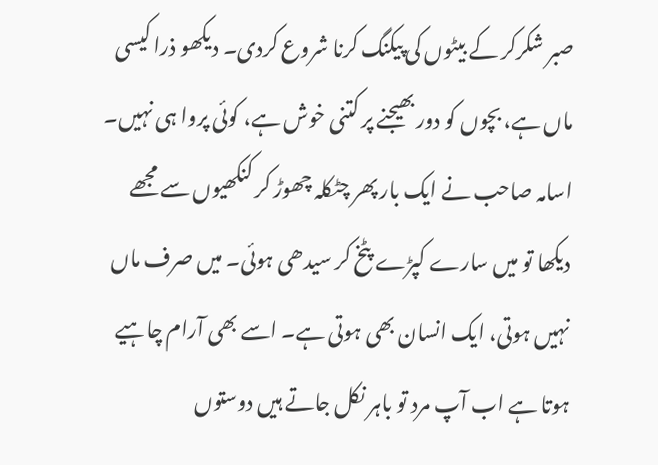صبر شکرکر کے بیٹوں کی پیکنگ کرنا شروع کردی۔ دیکھو ذرا کیسی ماں ہے، بچوں کو دور بھیجنے پر کتنی خوش ہے، کوئی پروا ہی نہیں۔ اسامہ صاحب نے ایک بار پھر چٹکلہ چھوڑ کر کنکھیوں سے مجھے دیکھا تو میں سارے کپڑے پٹخ کر سیدھی ہوئی۔ میں صرف ماں نہیں ہوتی، ایک انسان بھی ہوتی ہے۔ اسے بھی آرام چاہیے ہوتا ہے اب آپ مرد تو باہر نکل جاتے ہیں دوستوں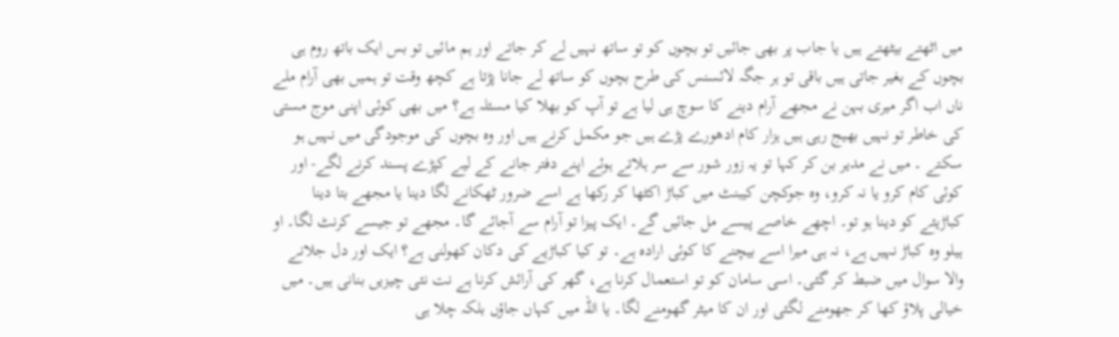میں اٹھتے بیٹھتے ہیں یا جاب پر بھی جائیں تو بچوں کو تو ساتھ نہیں لے کر جاتے اور ہم مائیں تو بس ایک باتھ روم ہی بچوں کے بغیر جاتی ہیں باقی تو ہر جگہ لائسنس کی طرح بچوں کو ساتھ لے جانا پڑتا ہے کچھ وقت تو ہمیں بھی آرام ملے ناں اب اگر میری بہن نے مجھے آرام دینے کا سوچ ہی لیا ہے تو آپ کو بھلا کیا مسئلہ ہے؟ میں بھی کوئی اپنی موج مستی کی خاطر تو نہیں بھیج رہی ہیں ہزار کام ادھورے پڑے ہیں جو مکمل کرنے ہیں اور وہ بچوں کی موجودگی میں نہیں ہو سکتے ۔ میں نے مدیر بن کر کہا تو یہ زور شور سے سر ہلاتے ہوئے اپنے دفتر جانے کے لیے کپڑے پسند کرنے لگے- اور کوئی کام کرو یا نہ کرو، وہ جوکچن کیبنٹ میں کباڑ اکٹھا کر رکھا ہے اسے ضرور ٹھکانے لگا دینا یا مجھے بتا دینا کباڑیئے کو دینا ہو تو۔ اچھے خاصے پیسے مل جائیں گے۔ ایک پیزا تو آرام سے آجائے گا۔ مجھے تو جیسے کرنٹ لگا۔ او ہیلو وہ کباڑ نہیں ہے، نہ ہی میرا اسے بیچنے کا کوئی ارادہ ہے۔ تو کیا کباڑیے کی دکان کھولنی ہے؟ ایک اور دل جلانے والا سوال میں ضبط کر گئی۔ اسی سامان کو تو استعمال کرنا ہے، گھر کی آرائش کرنا ہے نت نئی چیزیں بنانی ہیں۔ میں خیالی پلاؤ کھا کر جھومنے لگئی اور ان کا میٹر گھومنے لگا۔ یا اللہ میں کہاں جاؤں بلکہ چلا ہی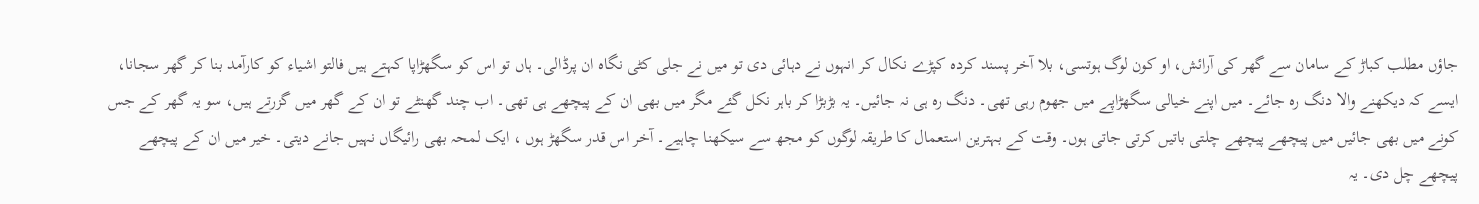جاؤں مطلب کباڑ کے سامان سے گھر کی آرائش، او کون لوگ ہوتسی، بلا آخر پسند کردہ کپڑے نکال کر انہوں نے دہائی دی تو میں نے جلی کٹی نگاہ ان پرڈالی۔ ہاں تو اس کو سگھڑاپا کہتے ہیں فالتو اشیاء کو کارآمد بنا کر گھر سجانا، ایسے کہ دیکھنے والا دنگ رہ جائے۔ میں اپنے خیالی سگھڑاپے میں جھوم رہی تھی۔ دنگ رہ ہی نہ جائیں۔ یہ بڑبڑا کر باہر نکل گئے مگر میں بھی ان کے پیچھے ہی تھی۔ اب چند گھنٹے تو ان کے گھر میں گزرتے ہیں، سو یہ گھر کے جس کونے میں بھی جائیں میں پیچھے پیچھے چلتی باتیں کرتی جاتی ہوں۔ وقت کے بہترین استعمال کا طریقہ لوگوں کو مجھ سے سیکھنا چاہیے۔ آخر اس قدر سگھڑ ہوں ، ایک لمحہ بھی رائیگاں نہیں جانے دیتی۔ خیر میں ان کے پیچھے پیچھے چل دی۔ یہ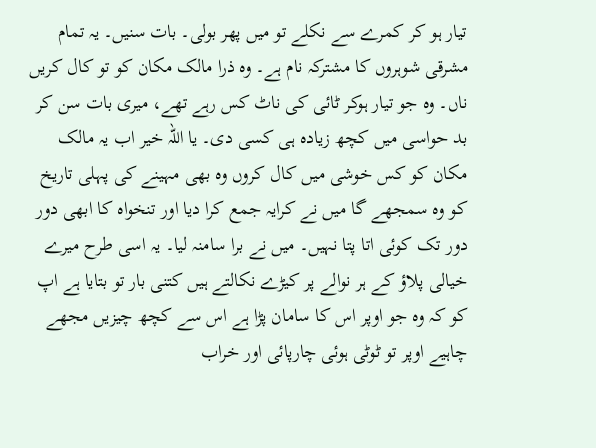تیار ہو کر کمرے سے نکلے تو میں پھر بولی۔ بات سنیں۔ یہ تمام مشرقی شوہروں کا مشترکہ نام ہے۔ وہ ذرا مالک مکان کو تو کال کریں ناں۔ وہ جو تیار ہوکر ٹائی کی ناٹ کس رہے تھے، میری بات سن کر بد حواسی میں کچھ زیادہ ہی کسی دی۔ یا اللہ خیر اب یہ مالک مکان کو کس خوشی میں کال کروں وہ بھی مہینے کی پہلی تاریخ کو وہ سمجھے گا میں نے کرایہ جمع کرا دیا اور تنخواہ کا ابھی دور دور تک کوئی اتا پتا نہیں۔ میں نے برا سامنہ لیا۔ یہ اسی طرح میرے خیالی پلاؤ کے ہر نوالے پر کیڑے نکالتے ہیں کتنی بار تو بتایا ہے اپ کو کہ وہ جو اوپر اس کا سامان پڑا ہے اس سے کچھ چیزیں مجھے چاہیے اوپر تو ٹوٹی ہوئی چارپائی اور خراب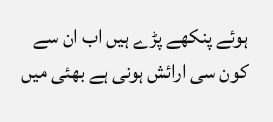ہوئے پنکھے پڑے ہیں اب ان سے کون سی ارائش ہونی ہے بھئی میں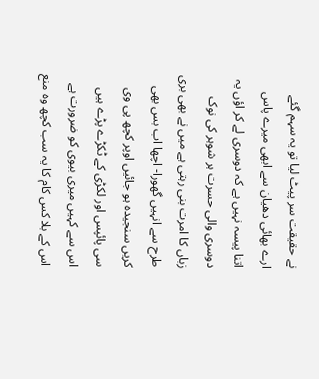نے حقیقت سر پیٹ لیا تو یہ سہم گئے ارے بھائی دھیان سے ابھی میرے پاس اتنا پیسہ نہیں ہے کہ دوسری لے کر اؤں یہ دوسری والی حسرت ہر شوہر کی نوک زباں کا امرت بنی رہتی ہے میں نے بھی بری طرح سے انہیں گھورا- اچھا اب بس بھی کریں سنجیدہ ہو جائیں اوپر کچھ پی وی سی پائپس اور لکڑی کے ٹکڑے پڑے ہیں اس سے کہیں میری بیوی کو ضرورت ہے اس کے بلا کس کام کا یہ سب کچھ وہ منع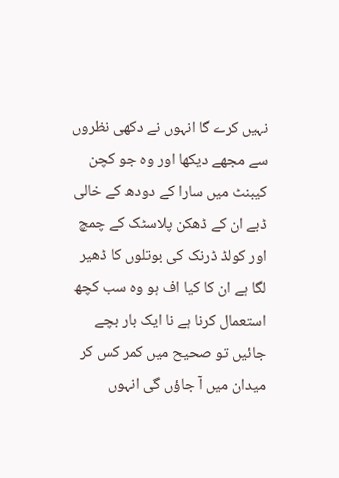نہیں کرے گا انہوں نے دکھی نظروں سے مجھے دیکھا اور وہ جو کچن کیبنٹ میں سارا کے دودھ کے خالی ڈبے ان کے ڈھکن پلاسٹک کے چمچ اور کولڈ ڈرنک کی بوتلوں کا ڈھیر لگا ہے ان کا کیا اف ہو وہ سب کچھ استعمال کرنا ہے نا ایک بار بچے جائیں تو صحیح میں کمر کس کر میدان میں آ جاؤں گی انہوں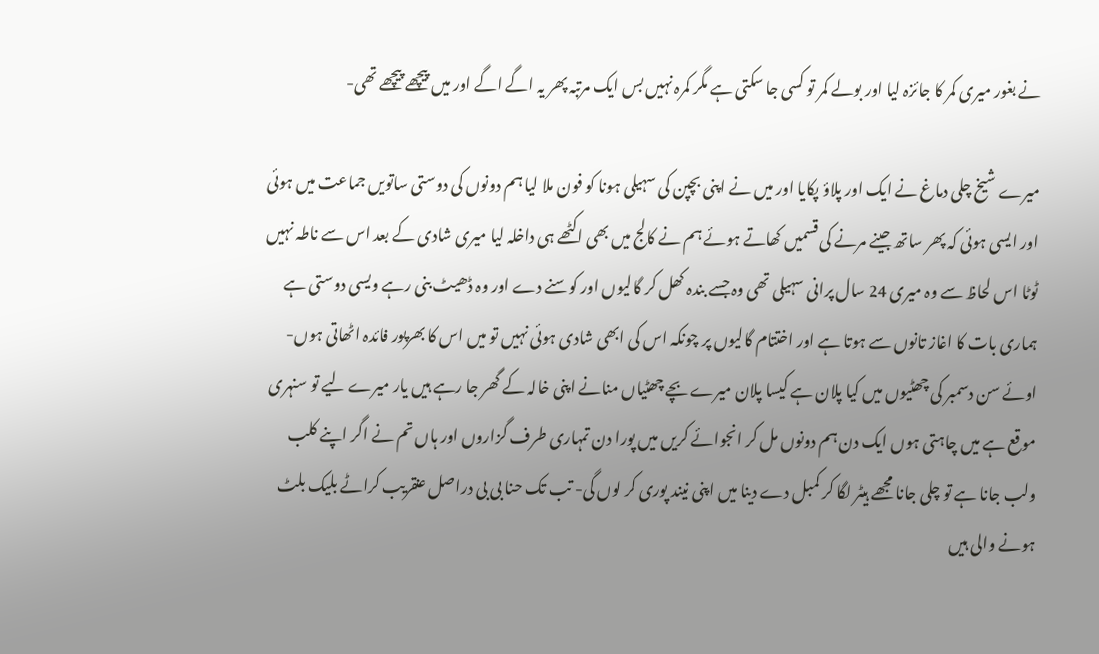نے بغور میری کمر کا جائزہ لیا اور بولے کمر تو کسی جا سکتی ہے مگر کمرہ نہیں بس ایک مرتبہ پھر یہ اگے اگے اور میں پیچھے پیچھے تھی-

میرے شیخ چلی دماغ نے ایک اور پلاؤ پکایا اور میں نے اپنی بچپن کی سہیلی ہونا کو فون ملا لیا ہم دونوں کی دوستی ساتویں جماعت میں ہوئی اور ایسی ہوئی کہ پھر ساتھ جینے مرنے کی قسمیں کھاتے ہوئے ہم نے کالج میں بھی اکٹھے ہی داخلہ لیا میری شادی کے بعد اس سے ناطہ نہیں ٹوٹا اس لحاظ سے وہ میری 24 سال پرانی سہیلی تھی وہ جسے بندہ کھل کر گالیوں اور کوسنے دے اور وہ ڈھیٹ بنی رہے ویسی دوستی ہے ہماری بات کا اغاز تانوں سے ہوتا ہے اور اختتام گالیوں پر چونکہ اس کی ابھی شادی ہوئی نہیں تو میں اس کا بھرپور فائدہ اٹھاتی ہوں- اوئے سن دسمبر کی چھٹیوں میں کیا پلان ہے کیسا پلان میرے بچے چھٹیاں منانے اپنی خالہ کے گھر جا رہے ہیں یار میرے لیے تو سنہری موقع ہے میں چاہتی ہوں ایک دن ہم دونوں مل کر انجوائے کریں میں پورا دن تمہاری طرف گزاروں اور ہاں تم نے اگر اپنے کلب ولب جانا ہے تو چلی جانا مجھے ہیٹر لگا کر کمبل دے دینا میں اپنی نیند پوری کر لوں گی- تب تک حنا بی بی دراصل عنقریب کراٹے بلیک بلٹ ہونے والی ہیں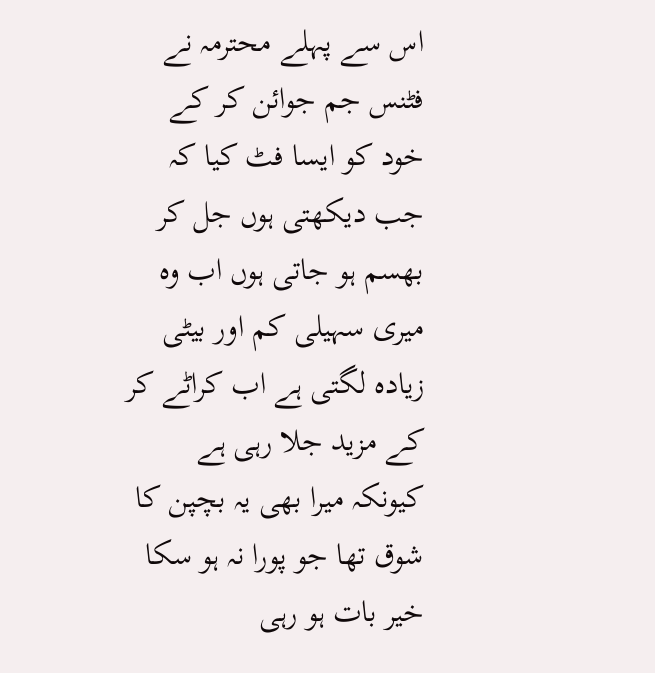اس سے پہلے محترمہ نے فٹنس جم جوائن کر کے خود کو ایسا فٹ کیا کہ جب دیکھتی ہوں جل کر بھسم ہو جاتی ہوں اب وہ میری سہیلی کم اور بیٹی زیادہ لگتی ہے اب کراٹے کر کے مزید جلا رہی ہے کیونکہ میرا بھی یہ بچپن کا شوق تھا جو پورا نہ ہو سکا خیر بات ہو رہی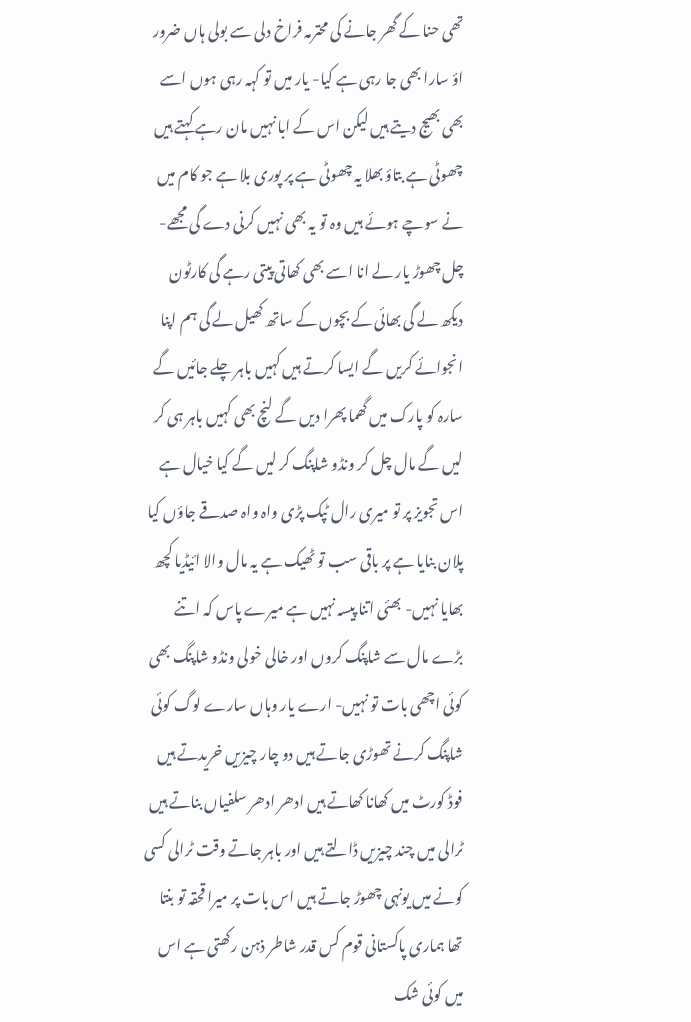تھی حنا کے گھر جانے کی محترمہ فراخ دلی سے بولی ہاں ضرور اؤ سارا بھی جا رہی ہے کیا- یار میں تو کہہ رہی ہوں اسے بھی بھیج دیتے ہیں لیکن اس کے ابا نہیں مان رہے کہتے ہیں چھوٹی ہے بتاؤ بھلا یہ چھوٹی ہے پر پوری بلا ہے جو کام میں نے سوچے ہوئے ہیں وہ تو یہ بھی نہیں کرنی دے گی مجھے- چل چھوڑ یار لے انا اسے بھی کھاتی پیتی رہے گی کارٹون دیکھ لے گی بھائی کے بچوں کے ساتھ کھیل لے گی ہم اپنا انجوائے کریں گے ایسا کرتے ہیں کہیں باہر چلے جائیں گے سارہ کو پارک میں گھما پھرا دیں گے لنچ بھی کہیں باہر ہی کر لیں گے مال چل کر ونڈو شاپنگ کر لیں گے کیا خیال ہے اس تجویز پر تو میری رال ٹپک پڑی واہ واہ صدقے جاؤں کیا پلان بنایا ہے پر باقی سب تو ٹھیک ہے یہ مال والا ائیڈیا کچھ بھایا نہیں- بھئی اتنا پیسہ نہیں ہے میرے پاس کہ اتنے بڑے مال سے شاپنگ کروں اور خالی خولی ونڈو شاپنگ بھی کوئی اچھی بات تو نہیں- ارے یار وہاں سارے لوگ کوئی شاپنگ کرنے تھوڑی جاتے ہیں دو چار چیزیں خریدتے ہیں فوڈ کورٹ میں کھانا کھاتے ہیں ادھر ادھر سلفیاں بناتے ہیں ٹرالی میں چند چیزیں ڈالتے ہیں اور باہر جاتے وقت ٹرالی کسی کونے میں یونہی چھوڑ جاتے ہیں اس بات پر میرا قحقہ تو بنتا تھا ہماری پاکستانی قوم کس قدر شاطر ذہن رکھتی ہے اس میں کوئی شک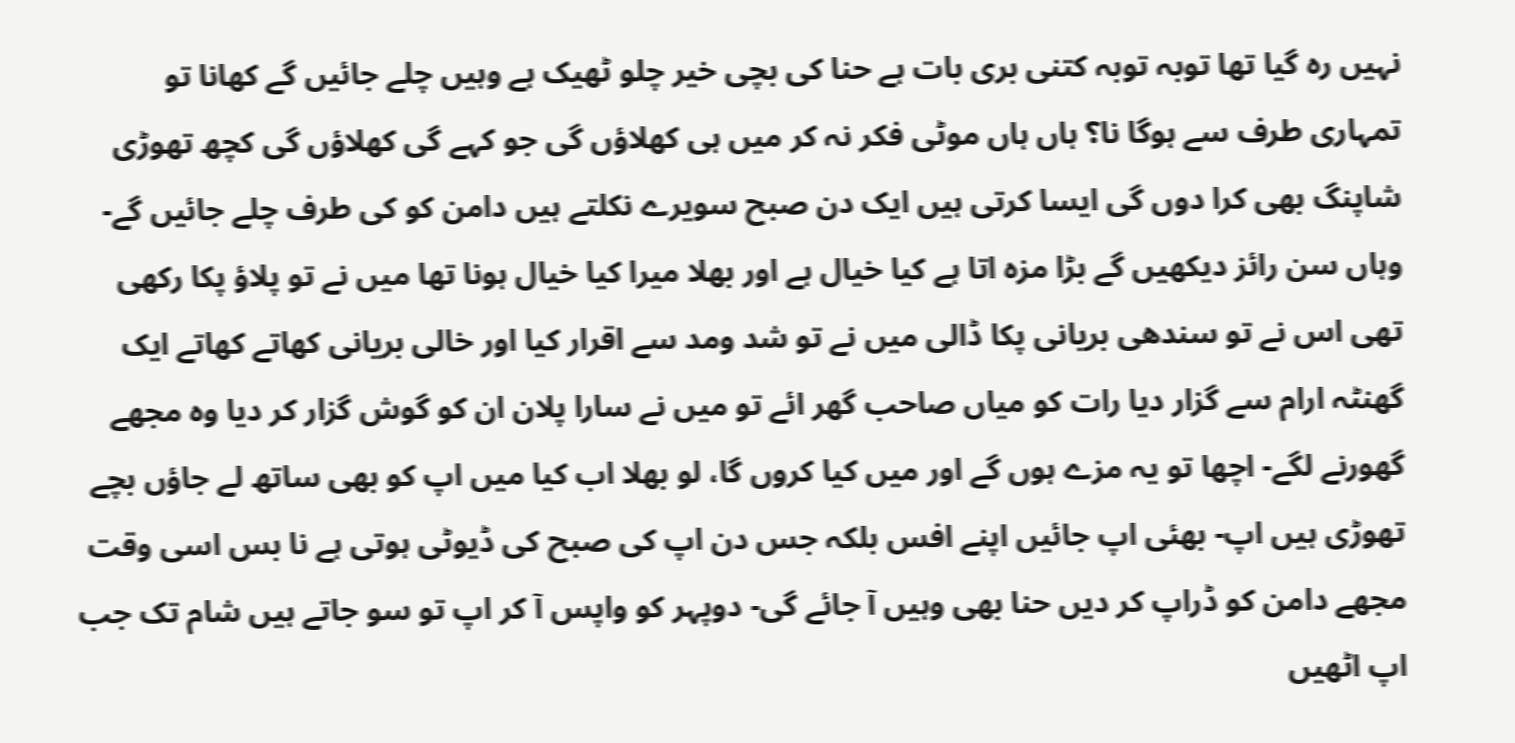نہیں رہ گیا تھا توبہ توبہ کتنی بری بات ہے حنا کی بچی خیر چلو ٹھیک ہے وہیں چلے جائیں گے کھانا تو تمہاری طرف سے ہوگا نا؟ ہاں ہاں موٹی فکر نہ کر میں ہی کھلاؤں گی جو کہے گی کھلاؤں گی کچھ تھوڑی شاپنگ بھی کرا دوں گی ایسا کرتی ہیں ایک دن صبح سویرے نکلتے ہیں دامن کو کی طرف چلے جائیں گے- وہاں سن رائز دیکھیں گے بڑا مزہ اتا ہے کیا خیال ہے اور بھلا میرا کیا خیال ہونا تھا میں نے تو پلاؤ پکا رکھی تھی اس نے تو سندھی بریانی پکا ڈالی میں نے تو شد ومد سے اقرار کیا اور خالی بریانی کھاتے کھاتے ایک گھنٹہ ارام سے گزار دیا رات کو میاں صاحب گھر ائے تو میں نے سارا پلان ان کو گوش گزار کر دیا وہ مجھے گھورنے لگے- اچھا تو یہ مزے ہوں گے اور میں کیا کروں گا، لو بھلا اب کیا میں اپ کو بھی ساتھ لے جاؤں بچے تھوڑی ہیں اپ- بھئی اپ جائیں اپنے افس بلکہ جس دن اپ کی صبح کی ڈیوٹی ہوتی ہے نا بس اسی وقت مجھے دامن کو ڈراپ کر دیں حنا بھی وہیں آ جائے گی- دوپہر کو واپس آ کر اپ تو سو جاتے ہیں شام تک جب اپ اٹھیں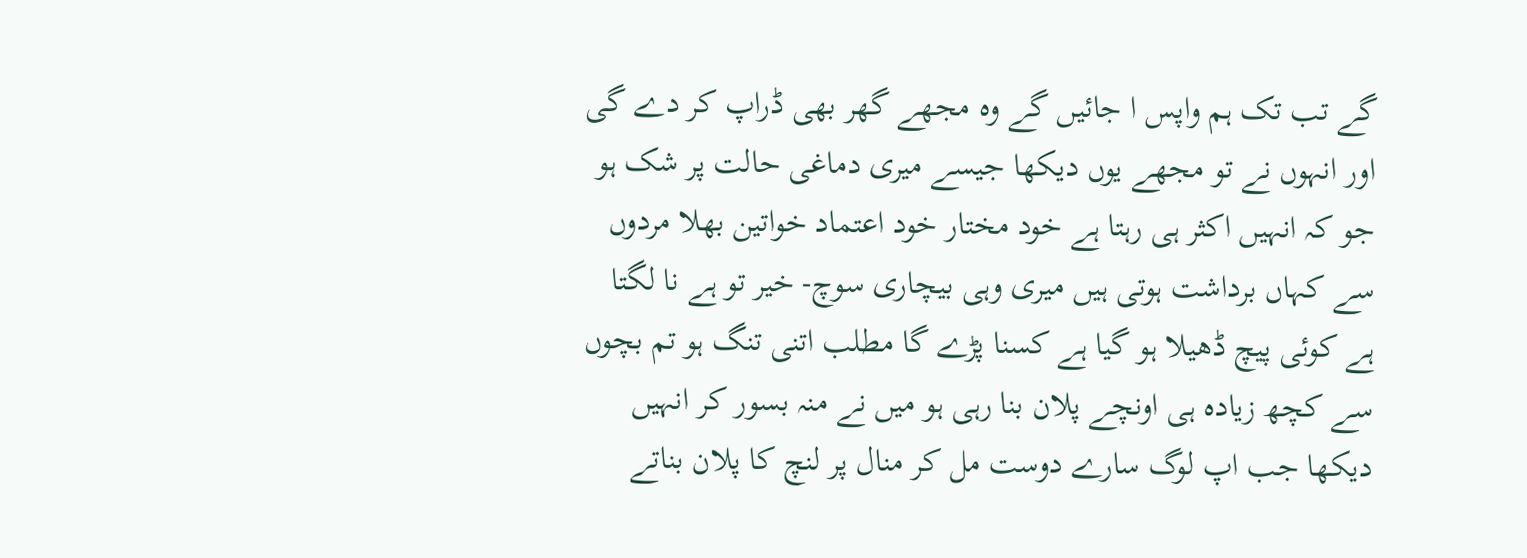گے تب تک ہم واپس ا جائیں گے وہ مجھے گھر بھی ڈراپ کر دے گی اور انہوں نے تو مجھے یوں دیکھا جیسے میری دماغی حالت پر شک ہو جو کہ انہیں اکثر ہی رہتا ہے خود مختار خود اعتماد خواتین بھلا مردوں سے کہاں برداشت ہوتی ہیں میری وہی بیچاری سوچ- خیر تو ہے نا لگتا ہے کوئی پیچ ڈھیلا ہو گیا ہے کسنا پڑے گا مطلب اتنی تنگ ہو تم بچوں سے کچھ زیادہ ہی اونچے پلان بنا رہی ہو میں نے منہ بسور کر انہیں دیکھا جب اپ لوگ سارے دوست مل کر منال پر لنچ کا پلان بناتے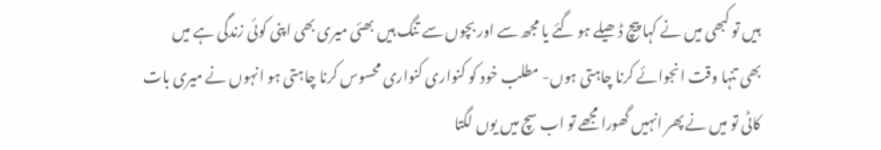ہیں تو کبھی میں نے کہا پیچ ڈھیلے ہو گئے یا مجھ سے اور بچوں سے تنگ ہیں بھئی میری بھی اپنی کوئی زندگی ہے میں بھی تنہا وقت انجوائے کرنا چاہتی ہوں- مطلب خود کو کنواری کنواری محسوس کرنا چاہتی ہو انہوں نے میری بات کاٹی تو میں نے پھر انہیں گھورا مجھے تو اب سچ میں یوں لگتا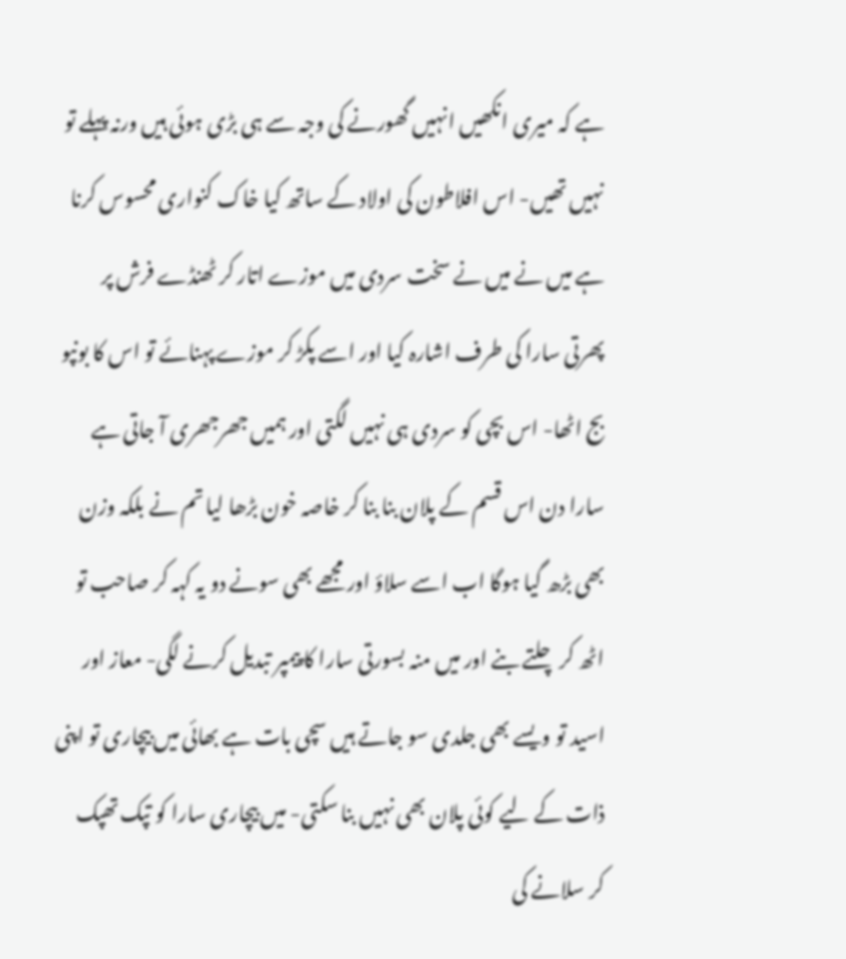ہے کہ میری انکھیں انہیں گھورنے کی وجہ سے ہی بڑی ہوئی ہیں ورنہ پہلے تو نہیں تھیں- اس افلاطون کی اولاد کے ساتھ کیا خاک کنواری محسوس کرنا ہے میں نے میں نے سخت سردی میں موزے اتار کر ٹھنڈے فرش پر پھرتی سارا کی طرف اشارہ کیا اور اسے پکڑ کر موزے پہنائے تو اس کا بونپو بج اٹھا- اس بچی کو سردی ہی نہیں لگتی اور ہمیں جھرجھری آ جاتی ہے سارا دن اس قسم کے پلان بنا بنا کر خاصہ خون بڑھا لیا تم نے بلکہ وزن بھی بڑھ گیا ہوگا اب اسے سلاؤ اور مجھے بھی سونے دو یہ کہہ کر صاحب تو اٹھ کر چلتے بنے اور میں منہ بسورتی سارا کا پیمپر تبدیل کرنے لگی- معاز اور اسید تو ویسے بھی جلدی سو جاتے ہیں سچی بات ہے بھائی میں بیچاری تو اپنی ذات کے لیے کوئی پلان بھی نہیں بنا سکتی- میں بیچاری سارا کو تپک تھپک کر سلانے کی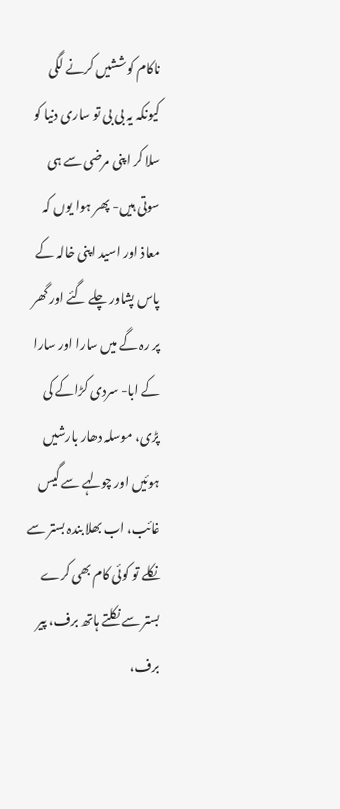ناکام کوششیں کرنے لگی کیونکہ یہ بی بی تو ساری دنیا کو سلا کر اپنی مرضی سے ہی سوتی ہیں- پھر ہوا یوں کہ معاذ اور اسید اپنی خالہ کے پاس پشاور چلے گئے اور گھر پر رہ گے میں سارا اور سارا کے ابا- سردی کڑاکے کی پڑی، موسلہ دھار بارشیں ہوئیں اور چولہے سے گیس غائب، اب بھلا بندہ بستر سے نکلے تو کوئی کام بھی کرے بستر سے نکلتے ہاتھ برف، پیر برف،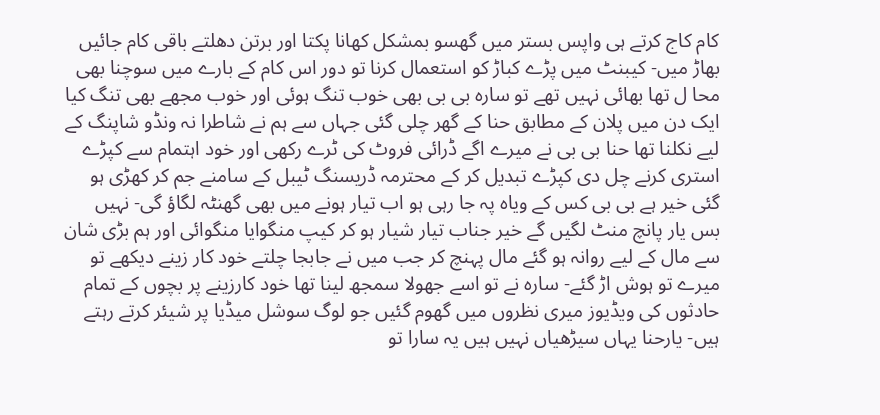کام کاج کرتے ہی واپس بستر میں گھسو بمشکل کھانا پکتا اور برتن دھلتے باقی کام جائیں بھاڑ میں- کیبنٹ میں پڑے کباڑ کو استعمال کرنا تو دور اس کام کے بارے میں سوچنا بھی محا ل تھا بھائی نہیں تھے تو سارہ بی بی بھی خوب تنگ ہوئی اور خوب مجھے بھی تنگ کیا ایک دن میں پلان کے مطابق حنا کے گھر چلی گئی جہاں سے ہم نے شاطرا نہ ونڈو شاپنگ کے لیے نکلنا تھا حنا بی بی نے میرے اگے ڈرائی فروٹ کی ٹرے رکھی اور خود اہتمام سے کپڑے استری کرنے چل دی کپڑے تبدیل کر کے محترمہ ڈریسنگ ٹیبل کے سامنے جم کر کھڑی ہو گئی خیر ہے بی بی کس کے ویاہ پہ جا رہی ہو اب تیار ہونے میں بھی گھنٹہ لگاؤ گی- نہیں بس یار پانچ منٹ لگیں گے خیر جناب تیار شیار ہو کر کیپ منگوایا منگوائی اور ہم بڑی شان سے مال کے لیے روانہ ہو گئے مال پہنچ کر جب میں نے جابجا چلتے خود کار زینے دیکھے تو میرے تو ہوش اڑ گئے- سارہ نے تو اسے جھولا سمجھ لینا تھا خود کارزینے پر بچوں کے تمام حادثوں کی ویڈیوز میری نظروں میں گھوم گئیں جو لوگ سوشل میڈیا پر شیئر کرتے رہتے ہیں- یارحنا یہاں سیڑھیاں نہیں ہیں یہ سارا تو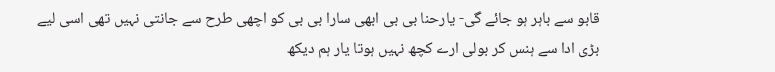قابو سے باہر ہو جائے گی- یارحنا بی بی ابھی سارا بی بی کو اچھی طرح سے جانتی نہیں تھی اسی لیے بڑی ادا سے ہنس کر بولی ارے کچھ نہیں ہوتا یار ہم دیکھ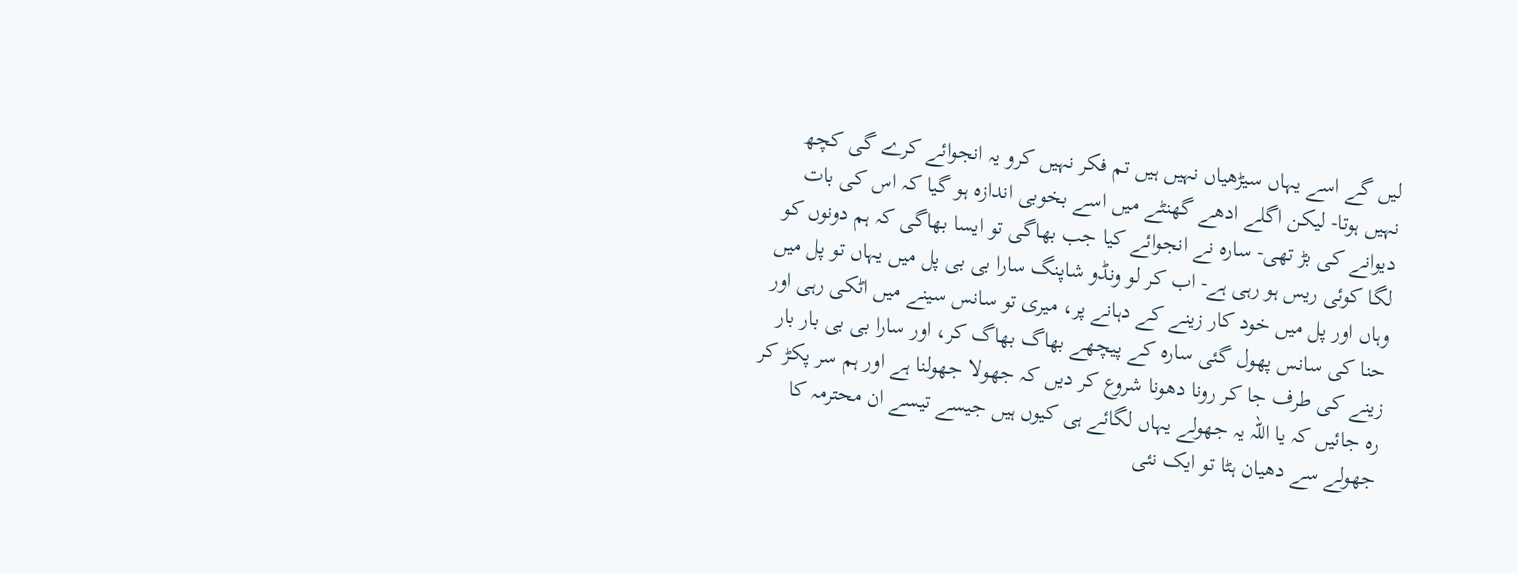لیں گے اسے یہاں سیڑھیاں نہیں ہیں تم فکر نہیں کرو یہ انجوائے کرے گی کچھ نہیں ہوتا- لیکن اگلے ادھے گھنٹے میں اسے بخوبی اندازہ ہو گیا کہ اس کی بات دیوانے کی بڑ تھی- سارہ نے انجوائے کیا جب بھاگی تو ایسا بھاگی کہ ہم دونوں کو لگا کوئی ریس ہو رہی ہے- اب کر لو ونڈو شاپنگ سارا بی بی پل میں یہاں تو پل میں وہاں اور پل میں خود کار زینے کے دہانے پر، میری تو سانس سینے میں اٹکی رہی اور حنا کی سانس پھول گئی سارہ کے پیچھے بھاگ بھاگ کر، اور سارا بی بی بار بار زینے کی طرف جا کر رونا دھونا شروع کر دیں کہ جھولا جھولنا ہے اور ہم سر پکڑ کر رہ جائیں کہ یا اللہ یہ جھولے یہاں لگائے ہی کیوں ہیں جیسے تیسے ان محترمہ کا جھولے سے دھیان ہٹا تو ایک نئی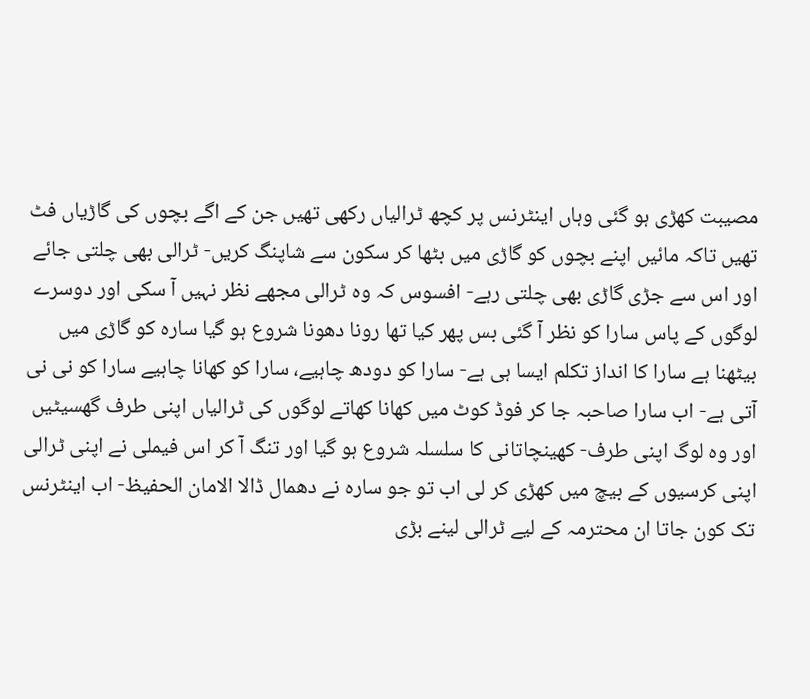مصیبت کھڑی ہو گئی وہاں اینٹرنس پر کچھ ٹرالیاں رکھی تھیں جن کے اگے بچوں کی گاڑیاں فٹ تھیں تاکہ مائیں اپنے بچوں کو گاڑی میں بٹھا کر سکون سے شاپنگ کریں- ٹرالی بھی چلتی جائے اور اس سے جڑی گاڑی بھی چلتی رہے- افسوس کہ وہ ٹرالی مجھے نظر نہیں آ سکی اور دوسرے لوگوں کے پاس سارا کو نظر آ گئی بس پھر کیا تھا رونا دھونا شروع ہو گیا سارہ کو گاڑی میں بیٹھنا ہے سارا کا انداز تکلم ایسا ہی ہے- سارا کو دودھ چاہیے، سارا کو کھانا چاہیے سارا کو نی نی آتی ہے- اب سارا صاحبہ جا کر فوڈ کوٹ میں کھانا کھاتے لوگوں کی ٹرالیاں اپنی طرف گھسیٹیں اور وہ لوگ اپنی طرف- کھینچاتانی کا سلسلہ شروع ہو گیا اور تنگ آ کر اس فیملی نے اپنی ٹرالی اپنی کرسیوں کے بیچ میں کھڑی کر لی اب تو جو سارہ نے دھمال ڈالا الامان الحفیظ- اب اینٹرنس تک کون جاتا ان محترمہ کے لیے ٹرالی لینے بڑی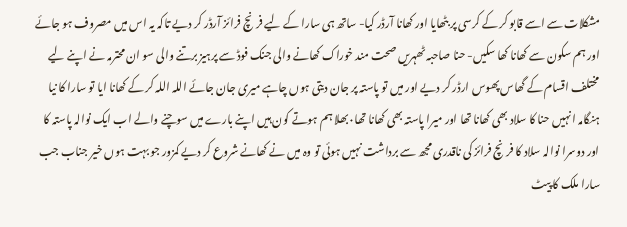مشکلات سے اسے قابو کر کے کرسی پر بٹھایا اور کھانا آرڈر کیا- ساتھ ہی سارا کے لیے فرنچ فرائز آرڈر کر دیے تاکہ یہ اس میں مصروف ہو جائے اور ہم سکون سے کھانا کھا سکیں- حنا صاحبہ ٹھہریں صحت مند خوراک کھانے والی جنک فوڈ سے پرہیز برتنے والی سو ان محترمہ نے اپنے لیے مختلف اقسام کے گھاس پھوس ارڈر کر دیے اور میں تو پاستہ پر جان دیتی ہوں چاہے میری جان جائے اللہ اللہ کر کے کھانا ایا تو سارا کا نیا ہنگامہ انہیں حنا کا سلاد بھی کھانا تھا اور میرا پاستہ بھی کھانا تھا٠ بھلا ہم ہوتے کون ہیں اپنے بارے میں سوچنے والے اب ایک نوالہ پاستہ کا اور دوسرا نوالہ سلاد کا فرنچ فرائز کی ناقدری مجھ سے برداشت نہیں ہوئی تو وہ میں نے کھانے شروع کر دیے کمزور جو بہت ہوں خیر جناب جب سارا ملک کا پیٹ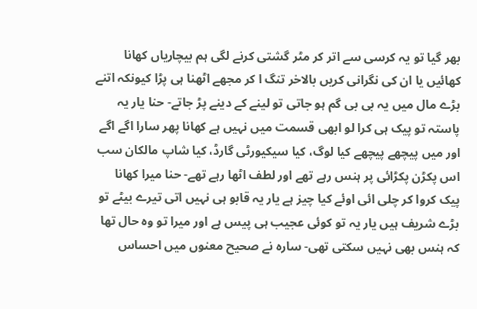بھر گیا تو یہ کرسی سے اتر کر مٹر گشتی کرنے لگی ہم بیچاریاں کھانا کھائیں یا ان کی نگرانی کریں بالاخر تنگ ا کر مجھے اٹھنا ہی پڑا کیونکہ اتنے بڑے مال میں یہ بی بی گم ہو جاتی تو لینے کے دینے پڑ جاتے- حنا یار یہ پاستہ تو پیک ہی کرا لو ابھی قسمت میں نہیں ہے کھانا پھر سارا اگے اگے اور میں پیچھے پیچھے کیا لوگ، کیا سیکیورٹی گارڈ، کیا شاپ مالکان سب اس پکڑن پکڑائی پر ہنس رہے تھے اور لطف اٹھا رہے تھے- حنا میرا کھانا پیک کروا کر چلی ائی اوئے کیا چیز ہے یار یہ قابو ہی نہیں اتی تیرے بیٹے تو بڑے شریف ہیں یار یہ تو کوئی عجیب ہی پیس ہے اور میرا تو وہ حال تھا کہ ہنس بھی نہیں سکتی تھی- سارہ نے صحیح معنوں میں احساس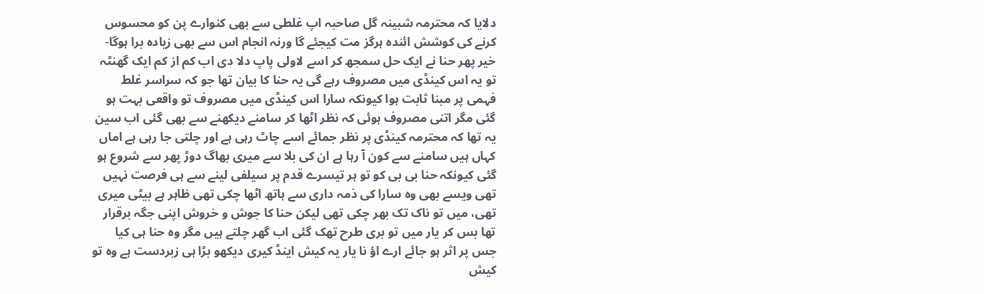دلایا کہ محترمہ شبینہ گل صاحبہ اپ غلطی سے بھی کنوارے پن کو محسوس کرنے کی کوشش ائندہ ہرگز مت کیجئے گا ورنہ انجام اس سے بھی زیادہ برا ہوگا- خیر پھر حنا نے ایک حل سمجھ کر اسے لاولی پاپ دلا دی اب کم از کم ایک گھنٹہ تو یہ اس کینڈی میں مصروف رہے گی یہ حنا کا بیان تھا جو کہ سراسر غلط فہمی پر مبنا ثابت ہوا کیونکہ سارا اس کینڈی میں مصروف تو واقعی بہت ہو گئی مگر اتنی مصروف ہوئی کہ نظر اٹھا کر سامنے دیکھنے سے بھی گئی اب سین یہ تھا کہ محترمہ کینڈی پر نظر جمائے اسے چاٹ رہی ہے اور چلتی جا رہی ہے اماں کہاں ہیں سامنے سے کون آ رہا ہے ان کی بلا سے میری بھاگ دوڑ پھر سے شروع ہو گئی کیونکہ حنا بی بی کو تو ہر تیسرے قدم پر سیلفی لینے سے ہی فرصت نہیں تھی ویسے بھی وہ سارا کی ذمہ داری سے ہاتھ اٹھا چکی تھی ظاہر ہے بیٹی میری تھی، میں تو ناک تک بھر چکی تھی لیکن حنا کا جوش و خروش اپنی جگہ برقرار تھا بس کر یار میں تو بری طرح تھک گئی اب گھر چلتے ہیں مگر وہ حنا ہی کیا جس پر اثر ہو جائے ارے اؤ نا یار یہ کیش اینڈ کیری دیکھو بڑا ہی زبردست ہے وہ تو کیش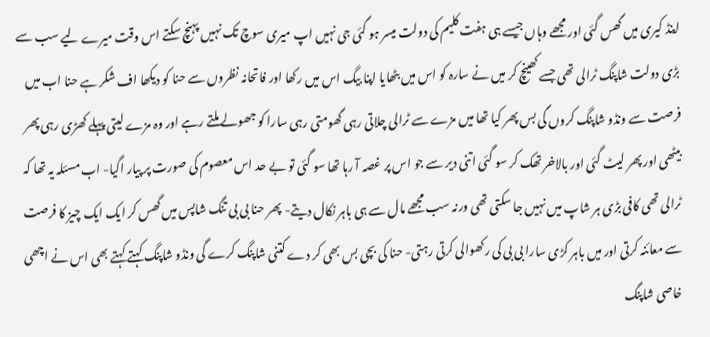اینڈ کیری میں گھس گئی اور مجھے وہاں جیسے ہی ہفت کلیم کی دولت میسر ہو گئی جی نہیں اپ میری سوچ تک نہیں پہنچ سکتے اس وقت میرے لیے سب سے بڑی دولت شاپنگ ٹرالی تھی جسے کھینچ کر میں نے سارہ کو اس میں بٹھایا اپنا بیگ اس میں رکھا اور فاتحانہ نظروں سے حنا کو دیکھا اف شکر ہے حنا اب میں فرصت سے ونڈو شاپنگ کروں گی بس پھر کیا تھا میں مزے سے ٹرالی چلاتی رہی گھومتی رہی سارا کو جھولے ملتے رہے اور وہ مزے لیتی پہلے کھڑی رہی پھر بیٹھی اور پھر لیٹ گئی اور بالاخر تھک کر سو گئی اتنی دیر سے جو اس پر غصہ آ رہا تھا سو گئی تو بے حد اس معصوم کی صورت پر پیار اگیا- اب مسئلہ یہ تھا کہ ٹرالی تھی کافی بڑی ہر شاپ میں نہیں جا سکتی تھی ورنہ سب مجھے مال سے ہی باہر نکال دیتے- پھر حنا بی بی تنگ شاپس میں گھس کر ایک ایک چیز کا فرصت سے معائنہ کرتی اور میں باہر کڑی سارا بی بی کی رکھوالی کرتی رہتی- حنا کی بچی بس بھی کر دے کتنی شاپنگ کرے گی ونڈو شاپنگ کہتے کہتے بھی اس نے اچھی خاصی شاپنگ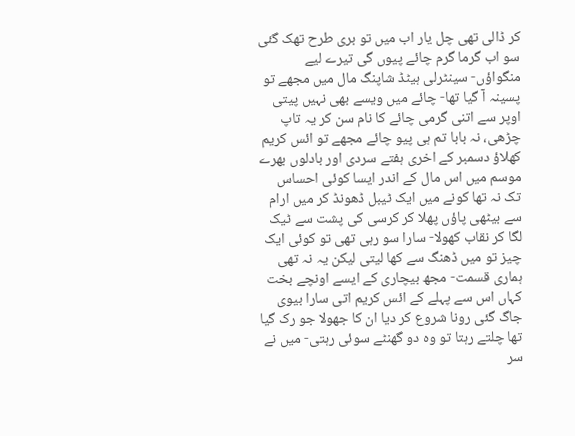کر ڈالی تھی چل یار اب میں تو بری طرح تھک گئی سو اب گرما گرم چائے پیوں گی تیرے لیے منگواؤں- سینٹرلی ہیٹڈ شاپنگ مال میں مجھے تو پسینہ آ گیا تھا- چائے میں ویسے بھی نہیں پیتی اوپر سے اتنی گرمی چائے کا نام سن کر یہ تاپ چڑھی، نہ بابا تم ہی پیو چائے مجھے تو ائس کریم کھلاؤ دسمبر کے اخری ہفتے سردی اور بادلوں بھرے موسم میں اس مال کے اندر ایسا کوئی احساس تک نہ تھا کونے میں ایک ٹیبل ڈھونڈ کر میں ارام سے بیٹھی پاؤں پھلا کر کرسی کی پشت سے ٹیک لگا کر نقاب کھولا- سارا سو رہی تھی تو کوئی ایک چیز تو میں ڈھنگ سے کھا لیتی لیکن یہ نہ تھی ہماری قسمت- مجھ بیچاری کے ایسے اونچے بخت کہاں اس سے پہلے کے ائس کریم اتی سارا بیوی جاگ گئی رونا شروع کر دیا ان کا جھولا جو رک گیا تھا چلتے رہتا تو وہ دو گھنٹے سوئی رہتی- میں نے سر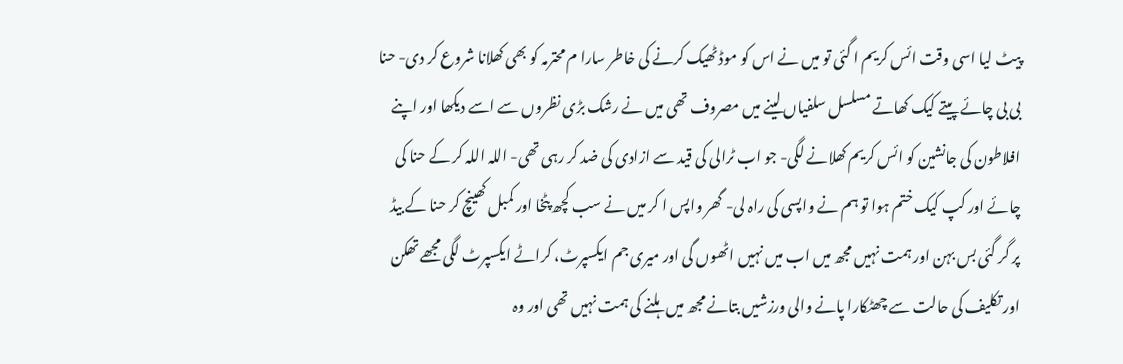پیٹ لیا اسی وقت ائس کریم ا گئی تو میں نے اس کو موڈ ٹھیک کرنے کی خاطر سارا م محترمہ کو بھی کھلانا شروع کر دی- حنا بی بی چائے پیتے کیک کھاتے مسلسل سلفیاں لینے میں مصروف تھی میں نے رشک بڑی نظروں سے اسے دیکھا اور اپنے افلاطون کی جانشین کو ائس کریم کھلانے لگی- جو اب ٹرالی کی قید سے ازادی کی ضد کر رہی تھی- اللہ اللہ کر کے حنا کی چائے اور کپ کیک ختم ہوا تو ہم نے واپسی کی راہ لی- گھر واپس ا کر میں نے سب کچھ پٹخا اور کمبل کھینچ کر حنا کے بیڈ پر گر گئی بس بہن اور ہمت نہیں مجھ میں اب میں نہیں اٹھوں گی اور میری جم ایکسپرٹ، کراٹے ایکسپرٹ لگی مجھے تھکن اور تکلیف کی حالت سے چھٹکارا پانے والی ورزشیں بتانے مجھ میں ہلنے کی ہمت نہیں تھی اور وہ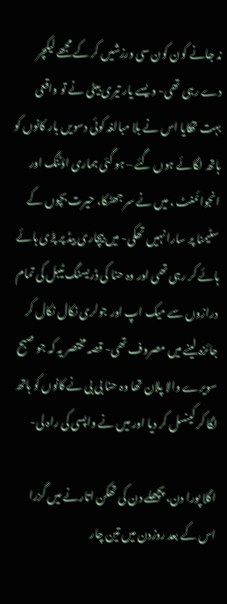نہ جانے کون کون سی ورزشیں کر کے مجھے لیکچر دے رہی تھی- ویسے یار تیری بیٹی نے تو واقعی بہت تھکایا اس نے بلا مبالغہ کوئی دسویں بار کانوں کو ہاتھ لگائے ہوں گئے – ہو گئی ہماری اؤٹنگ اور انجوائمنٹ ، میں نے سر جھٹکا، حیرت بچوں کے سٹیمنا پر سارا نہیں تھکی- میں بیچاری بیڈ پر پڑی ہائے ہائے کر رہی تھی اور وہ حنا کی ڈریسنگ ٹیبل کی تمام درازوں سے میک اپ اور جولری نکال نکال کر جائزہ لینے میں مصروف تھی- قصہ مختصر یہ کہ جو صبح سویرے والا پلان تھا وہ حنا بی بی نے کانوں کو ہاتھ لگا کر کینسل کر دیا اور میں نے واپسی کی راہ لی-

اگلا پورا دن، پچھلے دن کی تھکن اتارنے میں گزرا اس کے بعد روزدن میں تین چار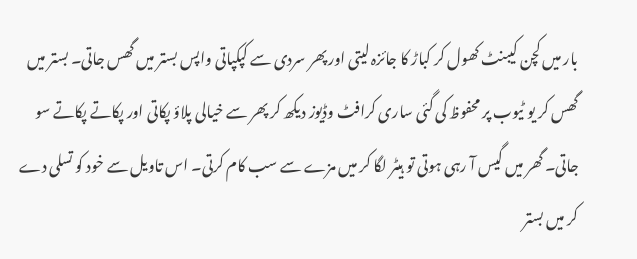بار میں کچن کیبنٹ کھول کر کباڑ کا جائزہ لیتی اور پھر سردی سے کپکپاتی واپس بستر میں گھس جاتی۔ بستر میں گھس کر یو ٹیوب پر محفوظ کی گئی ساری کرافٹ وڈیوز دیکھ کر پھر سے خیالی پلاؤ پکاتی اور پکاتے پکاتے سو جاتی۔ گھر میں گیس آ رہی ہوتی تو ہیٹر لگا کر میں مزے سے سب کام کرتی۔ اس تاویل سے خود کو تسلی دے کر میں بستر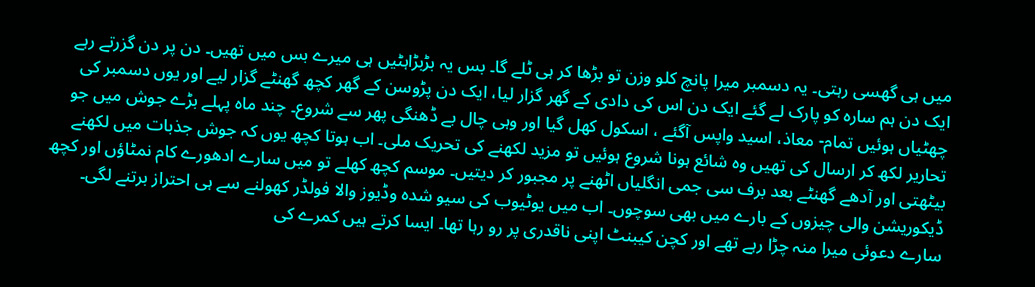میں ہی گھسی رہتی۔ یہ دسمبر میرا پانچ کلو وزن تو بڑھا کر ہی ٹلے گا۔ بس یہ بڑبڑاہٹیں ہی میرے بس میں تھیں۔ دن پر دن گزرتے رہے ایک دن ہم سارہ کو پارک لے گئے ایک دن اس کی دادی کے گھر گزار لیا، ایک دن پڑوسن کے گھر کچھ گھنٹے گزار لیے اور یوں دسمبر کی چھٹیاں ہوئیں تمام- معاذ، اسید واپس آگئے ، اسکول کھل گیا اور وہی چال بے ڈھنگی پھر سے شروع۔ چند ماہ پہلے بڑے جوش میں جو تحاریر لکھ کر ارسال کی تھیں وہ شائع ہونا شروع ہوئیں تو مزید لکھنے کی تحریک ملی۔ اب ہوتا کچھ یوں کہ جوش جذبات میں لکھنے بیٹھتی اور آدھے گھنٹے بعد برف سی جمی انگلیاں اٹھنے پر مجبور کر دیتیں۔ موسم کچھ کھلے تو میں سارے ادھورے کام نمٹاؤں اور کچھ ڈیکوریشن والی چیزوں کے بارے میں بھی سوچوں۔ اب میں یوٹیوب کی سیو شدہ وڈیوز والا فولڈر کھولنے سے ہی احتراز برتنے لگی۔ سارے دعوئی میرا منہ چڑا رہے تھے اور کچن کیبنٹ اپنی ناقدری پر رو رہا تھا۔ ایسا کرتے ہیں کمرے کی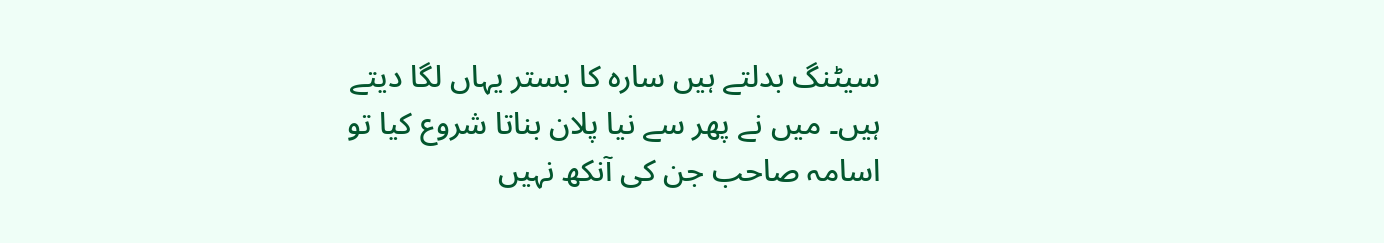سیٹنگ بدلتے ہیں سارہ کا بستر یہاں لگا دیتے ہیں۔ میں نے پھر سے نیا پلان بناتا شروع کیا تو اسامہ صاحب جن کی آنکھ نہیں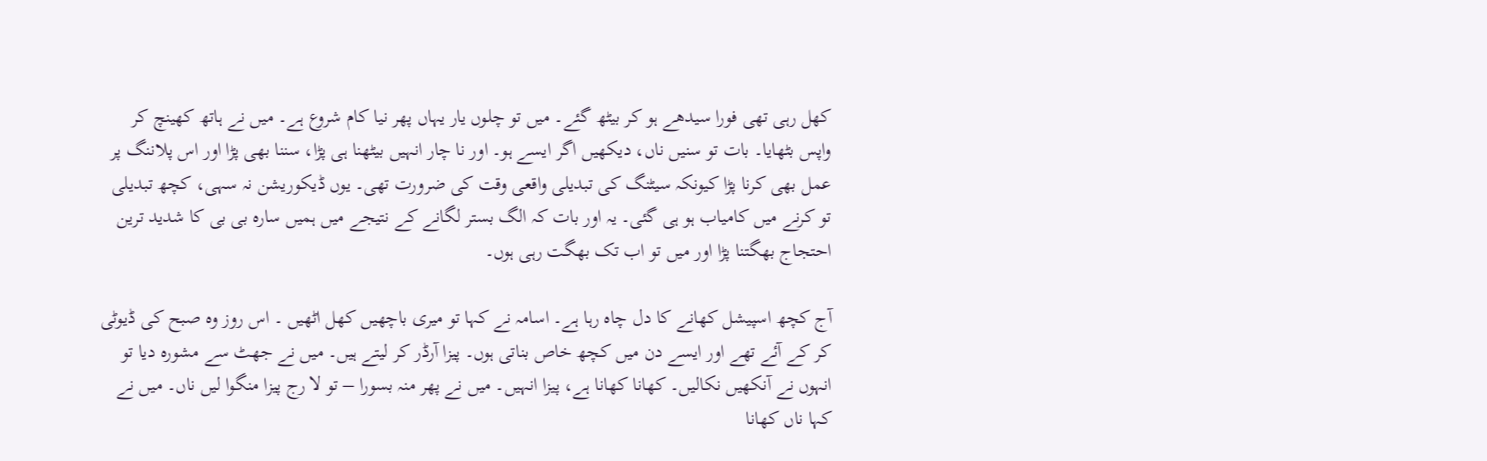کھل رہی تھی فورا سیدھے ہو کر بیٹھ گئے۔ میں تو چلوں یار یہاں پھر نیا کام شروع ہے۔ میں نے ہاتھ کھینچ کر واپس بٹھایا۔ بات تو سنیں ناں، دیکھیں اگر ایسے ہو۔ اور نا چار انہیں بیٹھنا ہی پڑا، سننا بھی پڑا اور اس پلاننگ پر عمل بھی کرنا پڑا کیونکہ سیٹنگ کی تبدیلی واقعی وقت کی ضرورت تھی۔ یوں ڈیکوریشن نہ سہی، کچھ تبدیلی تو کرنے میں کامیاب ہو ہی گئی۔ یہ اور بات کہ الگ بستر لگانے کے نتیجے میں ہمیں ساره بی بی کا شدید ترین احتجاج بھگتنا پڑا اور میں تو اب تک بھگت رہی ہوں۔

آج کچھ اسپیشل کھانے کا دل چاہ رہا ہے۔ اسامہ نے کہا تو میری باچھیں کھل اٹھیں ۔ اس روز وہ صبح کی ڈیوٹی کر کے آئے تھے اور ایسے دن میں کچھ خاص بناتی ہوں۔ پیزا آرڈر کر لیتے ہیں۔ میں نے جھٹ سے مشورہ دیا تو انہوں نے آنکھیں نکالیں۔ کھانا کھانا ہے، پیزا انہیں۔ میں نے پھر منہ بسورا – تو لا رج پیزا منگوا لیں ناں۔ میں نے کہا ناں کھانا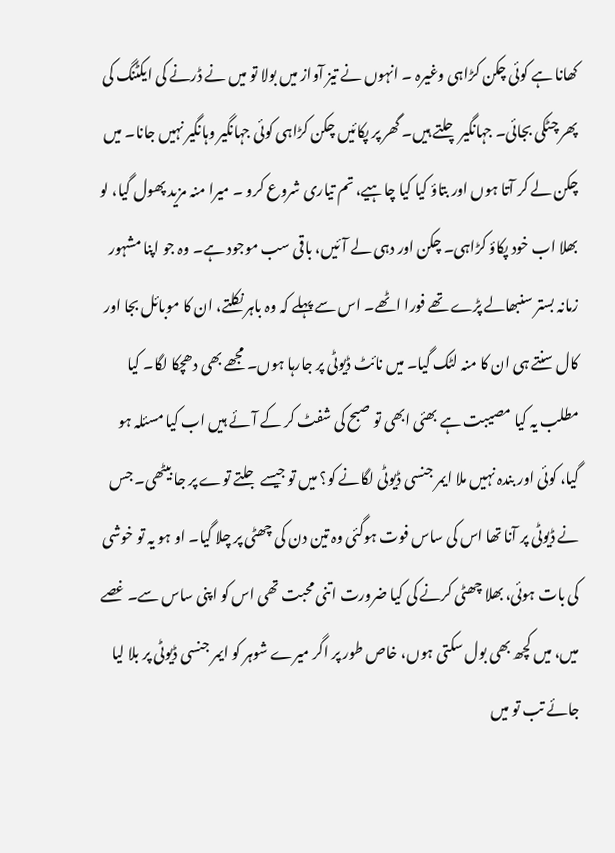کھانا ہے کوئی چکن کڑاہی وغیرہ ۔ انہوں نے تیز آواز میں بولا تو میں نے ڈرنے کی ایکٹنگ کی پھر چٹکی بجائی۔ جہانگیر چلتے ہیں۔ گھر پر پکائیں چکن کڑاہی کوئی جہانگیر وہانگیر نہیں جانا۔ میں چکن لے کر آتا ہوں اور بتاؤ کیا کیا چاہیے، تم تیاری شروع کرو ۔ میرا منہ مزید پھول گیا، لو بھلا اب خود پکاؤ کڑاہی۔ چکن اور دہی لے آئیں، باقی سب موجود ہے۔ وہ جو اپنا مشہور زمانہ بستر سنبھالے پڑے تھے فورا اٹھے۔ اس سے پہلے کہ وہ باہر نکلتے، ان کا موبائل بجا اور کال سنتے ہی ان کا منہ لٹک گیا۔ میں نائٹ ڈیوٹی پر جارہا ہوں۔ مجھے بھی دھچکا لگا۔ کیا مطلب یہ کیا مصیبت ہے بھئی ابھی تو صبح کی شفٹ کر کے آئے ہیں اب کیا مسئلہ ہو گیا، کوئی اور بندہ نہیں ملا ایمر جنسی ڈیوٹی لگانے کو؟ میں تو جیسے جلتے توے پر جا بیٹھی۔ جس نے ڈیوٹی پر آنا تھا اس کی ساس فوت ہوگئی وہ تین دن کی چھٹی پر چلا گیا۔ او ہو یہ تو خوشی کی بات ہوئی، بھلا چھٹی کرنے کی کیا ضرورت اتنی محبت تھی اس کو اپنی ساس سے۔ غصے میں، میں کچھ بھی بول سکتی ہوں، خاص طور پر اگر میرے شوہر کو ایمر جنسی ڈیوٹی پر بلا لیا جائے تب تو میں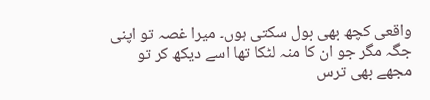واقعی کچھ بھی بول سکتی ہوں۔ میرا غصہ تو اپنی جگہ مگر جو ان کا منہ لٹکا تھا اسے دیکھ کر تو مجھے بھی ترس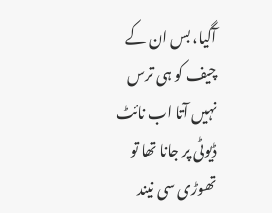آگیا، بس ان کے چیف کو ہی ترس نہیں آتا اب نائٹ ڈیوٹی پر جانا تھا تو تھوڑی سی نیند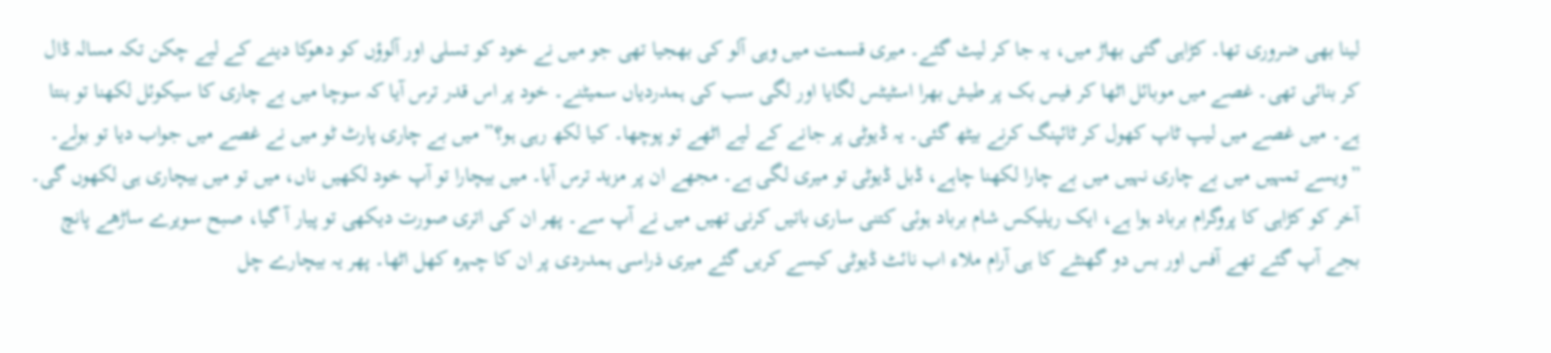لینا بھی ضروری تھا۔ کڑاہی گئی بھاڑ میں، یہ جا کر لیٹ گئے۔ میری قسمت میں وہی آلو کی بھجیا تھی جو میں نے خود کو تسلی اور آلوؤں کو دھوکا دینے کے لیے چکن تکہ مسالہ ڈال کر بنائی تھی۔ غصے میں موبائل اٹھا کر فیس بک پر طیش بھرا اسٹیٹس لگایا اور لگی سب کی ہمدردیاں سمیٹنے۔ خود پر اس قدر ترس آیا کہ سوچا میں بے چاری کا سیکوئل لکھنا تو بنتا ہے۔ میں غصے میں لیپ ٹاپ کھول کر ٹائپنگ کرنے بیٹھ گئی۔ یہ ڈیوٹی پر جانے کے لیے اٹھے تو پوچھا۔ کیا لکھ رہی ہو؟” میں بے چاری پارٹ ٹو میں نے غصے میں جواب دیا تو بولے۔ ”ویسے تمہیں میں بے چاری نہیں میں بے چارا لکھنا چاہے، ڈبل ڈیوٹی تو میری لگی ہے۔ مجھے ان پر مزید ترس آیا۔ میں بیچارا تو آپ خود لکھیں ناں، میں تو میں بیچاری ہی لکھوں گی۔ آخر کو کڑاہی کا پروگرام برباد ہوا ہے، ایک ریلیکس شام برباد ہوئی کتنی ساری باتیں کرنی تھیں میں نے آپ سے۔ پھر ان کی اتری صورت دیکھی تو پیار آ گیا، صبح سویرے ساڑھے پانچ بجے آپ گئے تھے آفس اور بس دو گھنٹے کا ہی آرام ملاء اب نائٹ ڈیوٹی کیسے کریں گئے میری ذراسی ہمدردی پر ان کا چہرہ کھل اٹھا۔ پھر یہ بیچارے چل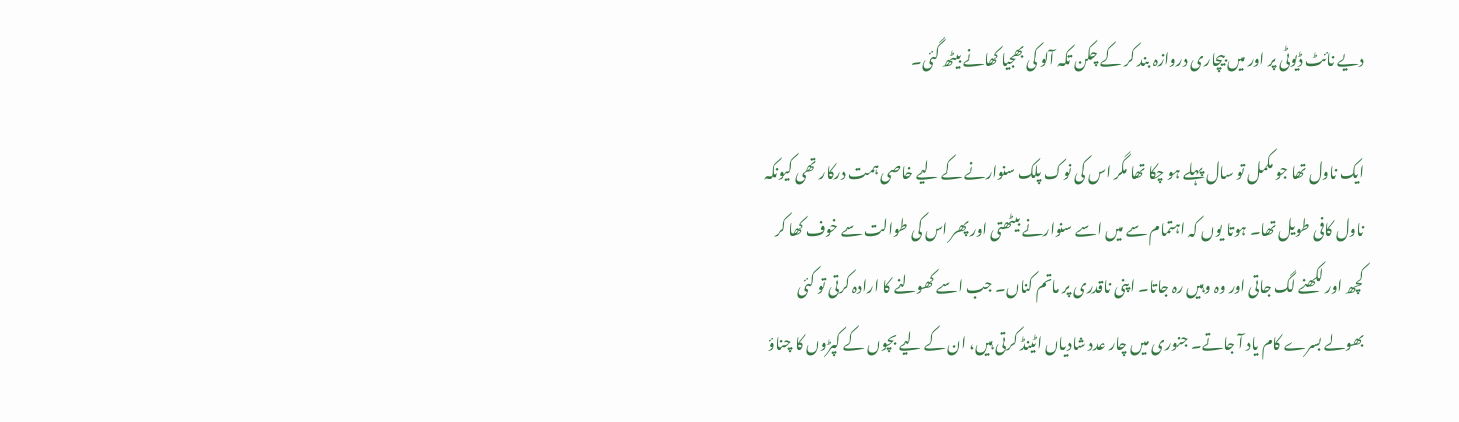دیے نائٹ ڈیوٹی پر اور میں بیچاری دروازہ بند کر کے چکن تکہ آلو کی بھجیا کھانے بیٹھ گئی۔

ایک ناول تھا جو مکمل تو سال پہلے ہو چکا تھا مگر اس کی نوک پلک سنوارنے کے لیے خاصی ہمت درکار تھی کیونکہ ناول کافی طویل تھا۔ ہوتا یوں کہ اہتمام سے میں اسے سنوارنے بیٹھتی اور پھر اس کی طوالت سے خوف کھا کر کچھ اور لکھنے لگ جاتی اور وہ وہیں رہ جاتا۔ اپنی ناقدری پر ماتم کناں۔ جب اسے کھولنے کا ارادہ کرتی تو کئی بھولے بسرے کام یاد آ جاتے۔ جنوری میں چار عدد شادیاں اٹینڈ کرتی ہیں، ان کے لیے بچوں کے کپڑوں کا چناؤ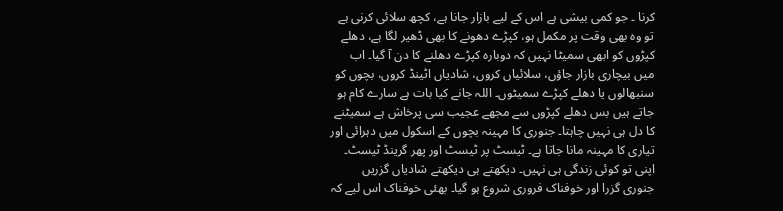کرنا ۔ جو کمی بیشی ہے اس کے لیے بازار جانا ہے، کچھ سلائی کرنی ہے تو وہ بھی وقت پر مکمل ہو، کپڑے دھونے کا بھی ڈھیر لگا ہے، دھلے کپڑوں کو ابھی سمیٹا نہیں کہ دوبارہ کپڑے دھلنے کا دن آ گیا۔ اب میں بیچاری بازار جاؤں، سلائیاں کروں، شادیاں اٹینڈ کروں، بچوں کو سنبھالوں یا دھلے کپڑے سمیٹوں۔ اللہ جانے کیا بات ہے سارے کام ہو جاتے ہیں بس دھلے کپڑوں سے مجھے عجیب سی پرخاش ہے سمیٹنے کا دل ہی نہیں چاہتا۔ جنوری کا مہینہ بچوں کے اسکول میں دہرائی اور تیاری کا مہینہ مانا جاتا ہے۔ ٹیسٹ پر ٹیسٹ اور پھر گرینڈ ٹیسٹ۔ اپنی تو کوئی زندگی ہی نہیں۔ دیکھتے ہی دیکھتے شادیاں گزریں جنوری گزرا اور خوفناک فروری شروع ہو گیا۔ بھئی خوفناک اس لیے کہ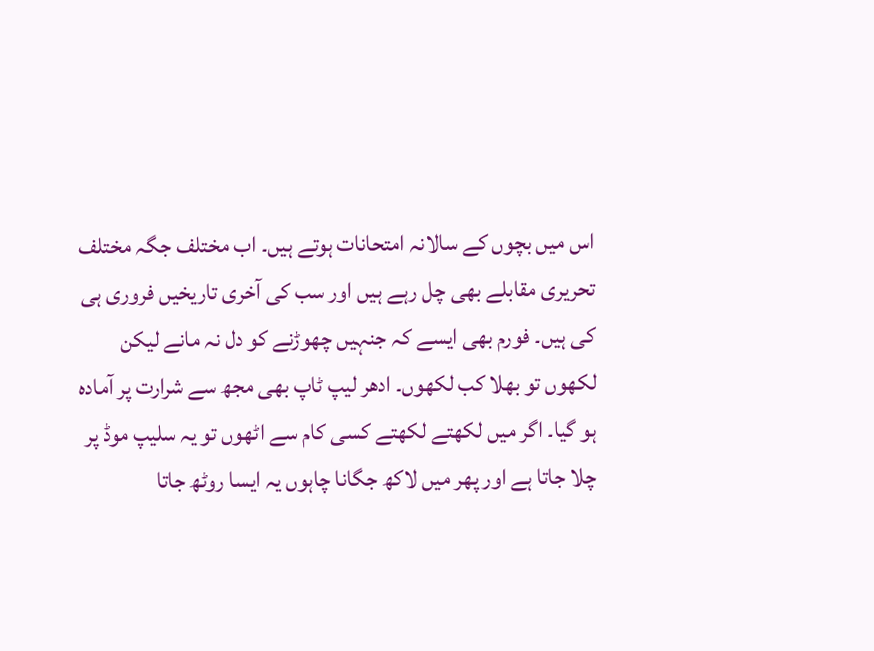اس میں بچوں کے سالانہ امتحانات ہوتے ہیں۔ اب مختلف جگہ مختلف تحریری مقابلے بھی چل رہے ہیں اور سب کی آخری تاریخیں فروری ہی کی ہیں۔ فورم بھی ایسے کہ جنہیں چھوڑنے کو دل نہ مانے لیکن لکھوں تو بھلا کب لکھوں۔ ادھر لیپ ٹاپ بھی مجھ سے شرارت پر آمادہ ہو گیا۔ اگر میں لکھتے لکھتے کسی کام سے اٹھوں تو یہ سلیپ موڈ پر چلا جاتا ہے اور پھر میں لاکھ جگانا چاہوں یہ ایسا روٹھ جاتا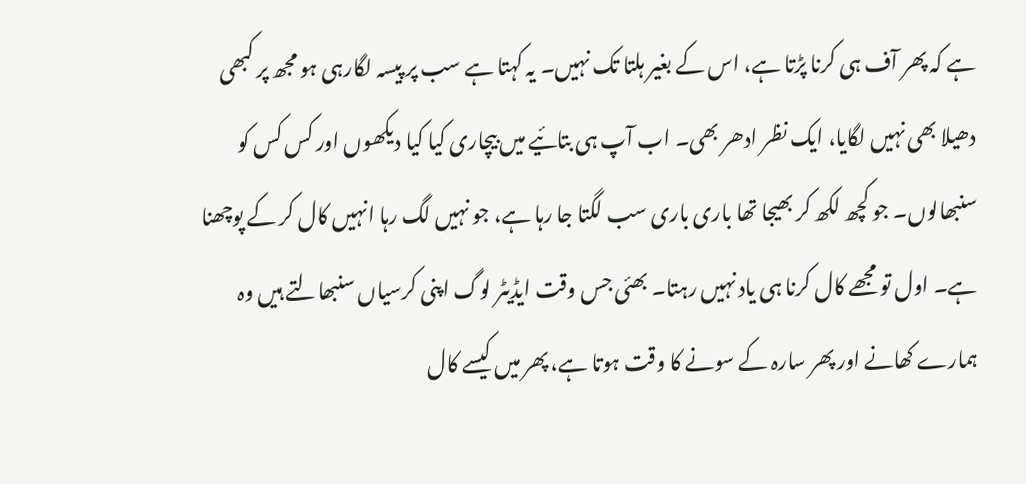ہے کہ پھر آف ہی کرنا پڑتا ہے، اس کے بغیر ہلتا تک نہیں۔ یہ کہتا ہے سب پر پیسہ لگارہی ہو مجھ پر کبھی دھیلا بھی نہیں لگایا، ایک نظر ادھر بھی۔ اب آپ ہی بتائیے میں بیچاری کیا کیا دیکھوں اور کس کس کو سنبھالوں۔ جو کچھ لکھ کر بھیجا تھا باری باری سب لگتا جا رہا ہے، جو نہیں لگ رہا انہیں کال کر کے پوچھنا ہے۔ اول تو مجھے کال کرنا ہی یاد نہیں رہتا۔ بھئی جس وقت ایڈیٹر لوگ اپنی کرسیاں سنبھالتے ہیں وہ ہمارے کھانے اور پھر سارہ کے سونے کا وقت ہوتا ہے، پھر میں کیسے کال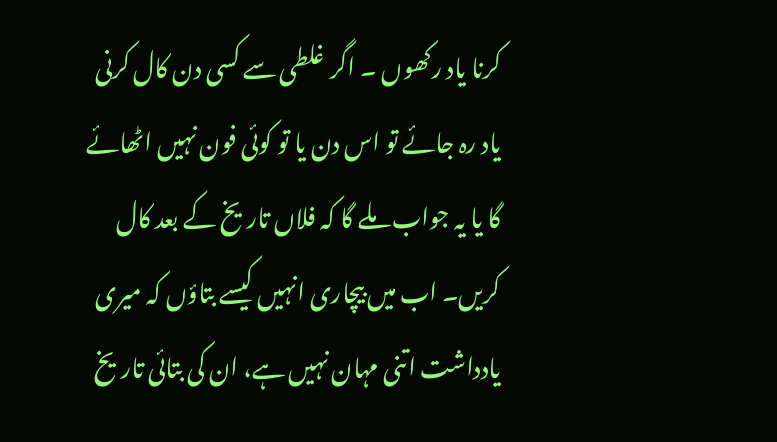کرنا یاد رکھوں ۔ اگر غلطی سے کسی دن کال کرنی یاد رہ جائے تو اس دن یا تو کوئی فون نہیں اٹھائے گا یا یہ جواب ملے گا کہ فلاں تاریخ کے بعد کال کریں۔ اب میں بیچاری انہیں کیسے بتاؤں کہ میری یادداشت اتنی مہان نہیں ہے، ان کی بتائی تاریخ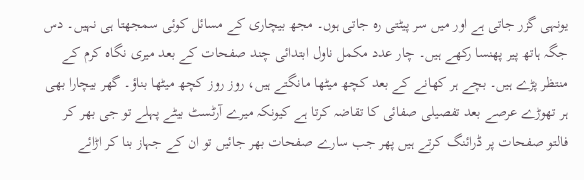یونہی گزر جاتی ہے اور میں سر پیٹتی رہ جاتی ہوں۔ مجھ بیچاری کے مسائل کوئی سمجھتا ہی نہیں۔ دس جگہ ہاتھ پیر پھنسا رکھے ہیں۔ چار عدد مکمل ناول ابتدائی چند صفحات کے بعد میری نگاہ کرم کے منتظر پڑے ہیں۔ بچے ہر کھانے کے بعد کچھ میٹھا مانگتے ہیں، روز روز کچھ میٹھا بناؤ۔ گھر بیچارا بھی ہر تھوڑے عرصے بعد تفصیلی صفائی کا تقاضہ کرتا ہے کیونکہ میرے آرٹسٹ بیٹے پہلے تو جی بھر کر فالتو صفحات پر ڈرائنگ کرتے ہیں پھر جب سارے صفحات بھر جائیں تو ان کے جہاز بنا کر اڑائے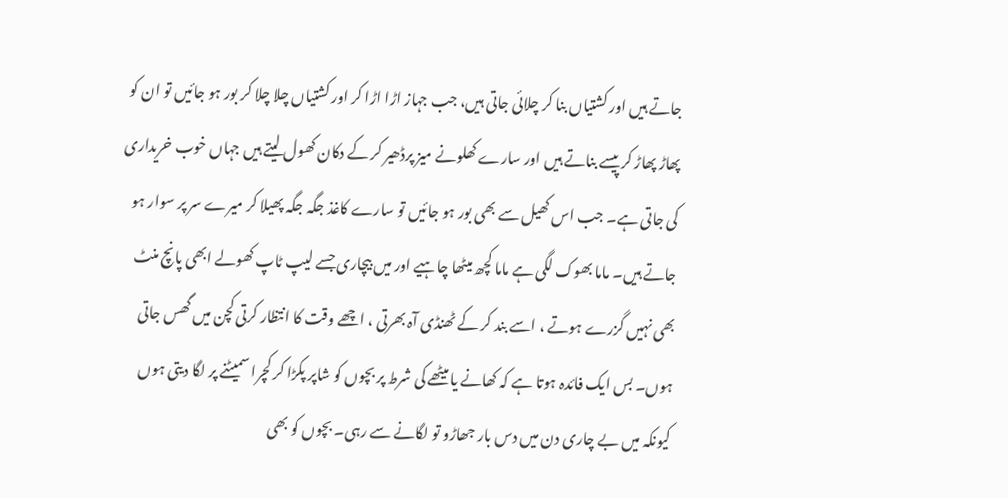جاتے ہیں اور کشتیاں بنا کر چلائی جاتی ہیں، جب جہاز اڑا اڑا کر اور کشتیاں چلا چلا کر بور ہو جائیں تو ان کو پھاڑ پھاڑ کر پیسے بناتے ہیں اور سارے کھلونے میز پرڈھیر کر کے دکان کھول لیتے ہیں جہاں خوب خریداری کی جاتی ہے۔ جب اس کھیل سے بھی بور ہو جائیں تو سارے کاغذ جگہ جگہ پھیلا کر میرے سر پر سوار ہو جاتے ہیں۔ ماما بھوک لگی ہے ماما کچھ میٹھا چاہیے اور میں بیچاری جسے لیپ ٹاپ کھولے ابھی پانچ منٹ بھی نہیں گزرے ہوتے ، اسے بند کر کے ٹھنڈی آہ بھرتی ، اچھے وقت کا انتظار کرتی کچن میں گھس جاتی ہوں۔ بس ایک فائدہ ہوتا ہے کہ کھانے یا میٹھے کی شرط پر بچوں کو شاپر پکڑا کر کچرا سمیٹنے پر لگا دیتی ہوں کیونکہ میں بے چاری دن میں دس بار جھاڑو تو لگانے سے رہی۔ بچوں کو بھی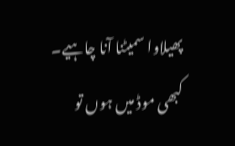پھیلاوا سمیٹنا آنا چاہیے۔ کبھی موڈ میں ہوں تو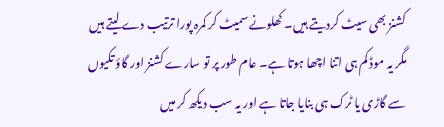کشنز بھی سیٹ کردیتے ہیں۔ کھلونے سمیٹ کر کمرہ پورا ترتیب دے لیتے ہیں مگر یہ موڈ کم ہی اتنا اچھا ہوتا ہے۔ عام طور پر تو سارے کشنز اور گاؤ تکیوں سے گاڑی یا ٹرک ہی بنایا جاتا ہے اور یہ سب دیکھ کر میں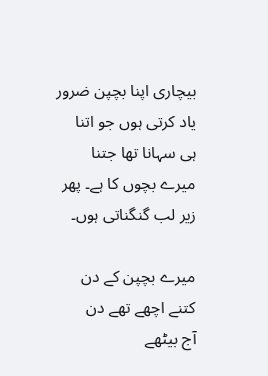بیچاری اپنا بچپن ضرور یاد کرتی ہوں جو اتنا ہی سہانا تھا جتنا میرے بچوں کا ہے۔ پھر زیر لب گنگناتی ہوں۔

میرے بچپن کے دن
کتنے اچھے تھے دن
آج بیٹھے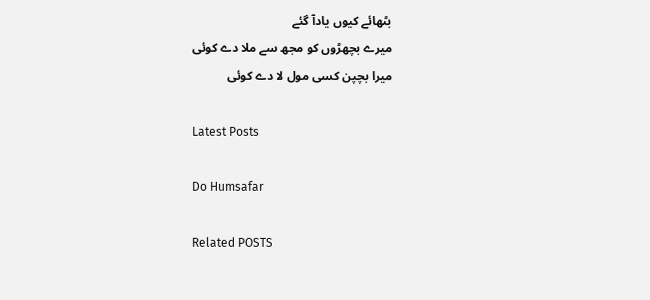بٹھائے کیوں یادآ گئے
میرے بچھڑوں کو مجھ سے ملا دے کوئی
میرا بچپن کسی مول لا دے کوئی

Latest Posts

Do Humsafar

Related POSTS